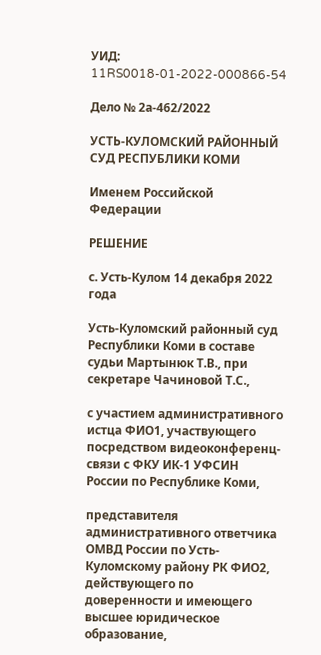УИД: 11RS0018-01-2022-000866-54

Дело № 2а-462/2022

УСТЬ-КУЛОМСКИЙ РАЙОННЫЙ СУД РЕСПУБЛИКИ КОМИ

Именем Российской Федерации

РЕШЕНИЕ

с. Усть-Кулом 14 декабря 2022 года

Усть-Куломский районный суд Республики Коми в составе судьи Мартынюк Т.В., при секретаре Чачиновой Т.С.,

с участием административного истца ФИО1, участвующего посредством видеоконференц-связи с ФКУ ИК-1 УФСИН России по Республике Коми,

представителя административного ответчика ОМВД России по Усть-Куломскому району РК ФИО2, действующего по доверенности и имеющего высшее юридическое образование,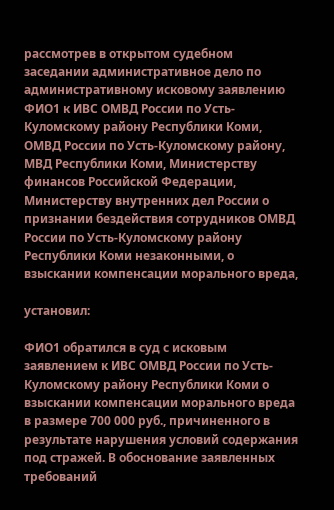рассмотрев в открытом судебном заседании административное дело по административному исковому заявлению ФИО1 к ИВС ОМВД России по Усть-Куломскому району Республики Коми, ОМВД России по Усть-Куломскому району, МВД Республики Коми, Министерству финансов Российской Федерации, Министерству внутренних дел России о признании бездействия сотрудников ОМВД России по Усть-Куломскому району Республики Коми незаконными, о взыскании компенсации морального вреда,

установил:

ФИО1 обратился в суд с исковым заявлением к ИВС ОМВД России по Усть-Куломскому району Республики Коми о взыскании компенсации морального вреда в размере 700 000 руб., причиненного в результате нарушения условий содержания под стражей. В обоснование заявленных требований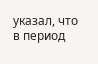указал, что в период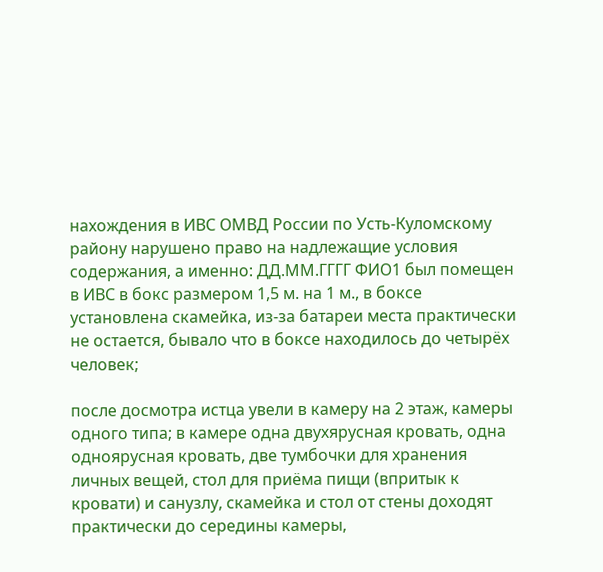нахождения в ИВС ОМВД России по Усть-Куломскому району нарушено право на надлежащие условия содержания, а именно: ДД.ММ.ГГГГ ФИО1 был помещен в ИВС в бокс размером 1,5 м. на 1 м., в боксе установлена скамейка, из-за батареи места практически не остается, бывало что в боксе находилось до четырёх человек;

после досмотра истца увели в камеру на 2 этаж, камеры одного типа; в камере одна двухярусная кровать, одна одноярусная кровать, две тумбочки для хранения личных вещей, стол для приёма пищи (впритык к кровати) и санузлу, скамейка и стол от стены доходят практически до середины камеры,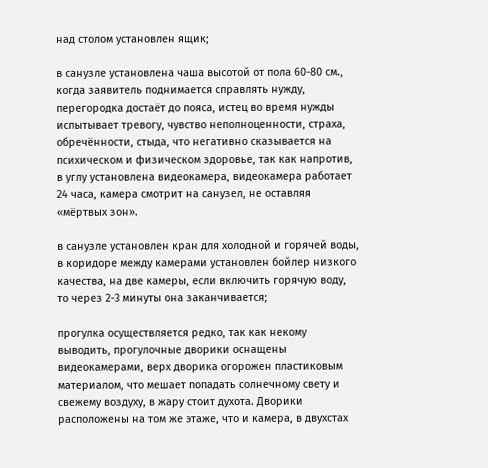над столом установлен ящик;

в санузле установлена чаша высотой от пола 60-80 см., когда заявитель поднимается справлять нужду, перегородка достаёт до пояса, истец во время нужды испытывает тревогу, чувство неполноценности, страха, обречённости, стыда, что негативно сказывается на психическом и физическом здоровье, так как напротив, в углу установлена видеокамера, видеокамера работает 24 часа, камера смотрит на санузел, не оставляя «мёртвых зон».

в санузле установлен кран для холодной и горячей воды, в коридоре между камерами установлен бойлер низкого качества, на две камеры, если включить горячую воду, то через 2-3 минуты она заканчивается;

прогулка осуществляется редко, так как некому выводить, прогулочные дворики оснащены видеокамерами, верх дворика огорожен пластиковым материалом, что мешает попадать солнечному свету и свежему воздуху, в жару стоит духота. Дворики расположены на том же этаже, что и камера, в двухстах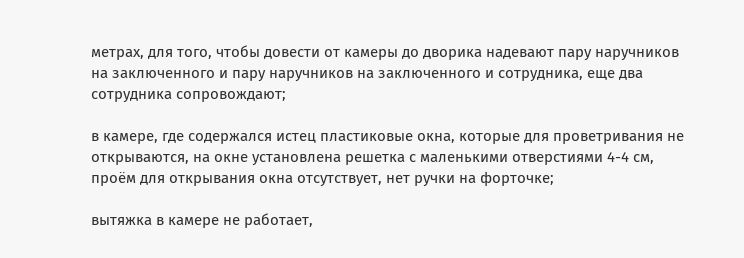метрах, для того, чтобы довести от камеры до дворика надевают пару наручников на заключенного и пару наручников на заключенного и сотрудника, еще два сотрудника сопровождают;

в камере, где содержался истец пластиковые окна, которые для проветривания не открываются, на окне установлена решетка с маленькими отверстиями 4-4 см, проём для открывания окна отсутствует, нет ручки на форточке;

вытяжка в камере не работает,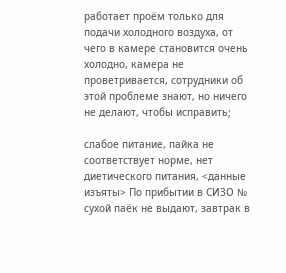работает проём только для подачи холодного воздуха, от чего в камере становится очень холодно, камера не проветривается, сотрудники об этой проблеме знают, но ничего не делают, чтобы исправить;

слабое питание, пайка не соответствует норме, нет диетического питания, <данные изъяты> По прибытии в СИЗО № сухой паёк не выдают, завтрак в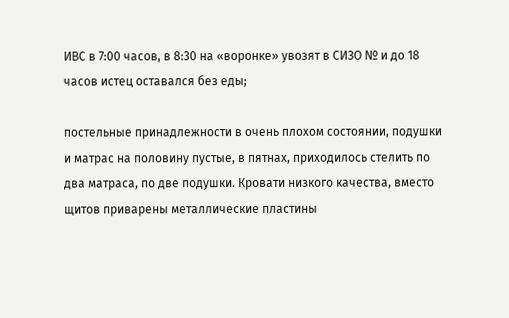ИВС в 7:00 часов, в 8:30 на «воронке» увозят в СИЗО № и до 18 часов истец оставался без еды;

постельные принадлежности в очень плохом состоянии, подушки и матрас на половину пустые, в пятнах, приходилось стелить по два матраса, по две подушки. Кровати низкого качества, вместо щитов приварены металлические пластины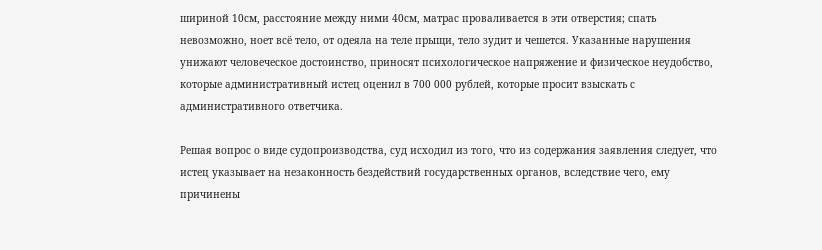шириной 10см, расстояние между ними 40см, матрас проваливается в эти отверстия; спать невозможно, ноет всё тело, от одеяла на теле прыщи, тело зудит и чешется. Указанные нарушения унижают человеческое достоинство, приносят психологическое напряжение и физическое неудобство, которые административный истец оценил в 700 000 рублей, которые просит взыскать с административного ответчика.

Решая вопрос о виде судопроизводства, суд исходил из того, что из содержания заявления следует, что истец указывает на незаконность бездействий государственных органов, вследствие чего, ему причинены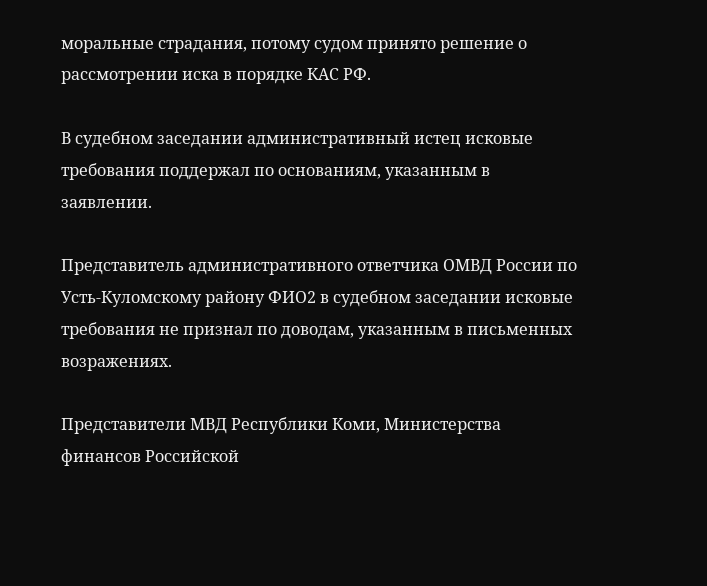моральные страдания, потому судом принято решение о рассмотрении иска в порядке КАС РФ.

В судебном заседании административный истец исковые требования поддержал по основаниям, указанным в заявлении.

Представитель административного ответчика ОМВД России по Усть-Куломскому району ФИО2 в судебном заседании исковые требования не признал по доводам, указанным в письменных возражениях.

Представители МВД Республики Коми, Министерства финансов Российской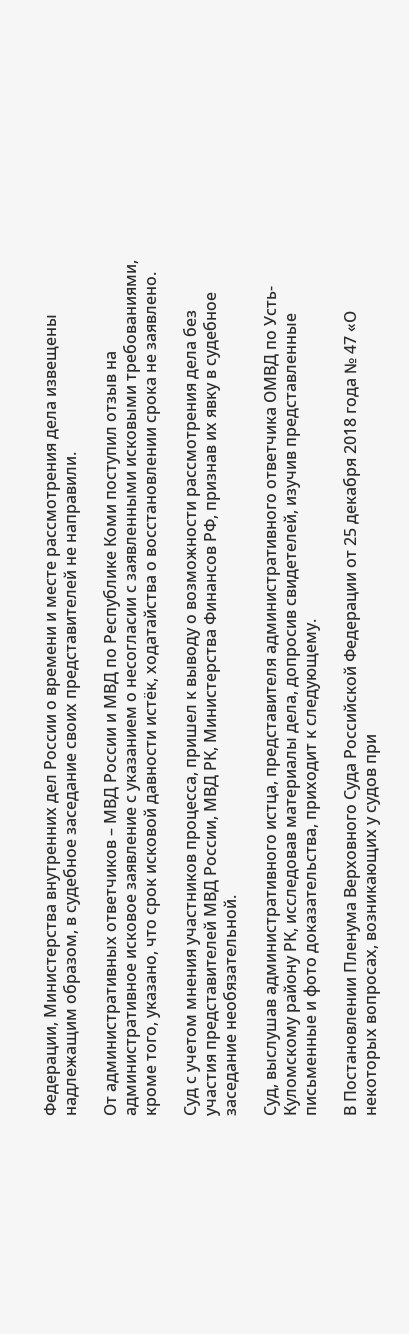Федерации, Министерства внутренних дел России о времени и месте рассмотрения дела извещены надлежащим образом, в судебное заседание своих представителей не направили.

От административных ответчиков – МВД России и МВД по Республике Коми поступил отзыв на административное исковое заявление с указанием о несогласии с заявленными исковыми требованиями, кроме того, указано, что срок исковой давности истёк, ходатайства о восстановлении срока не заявлено.

Суд с учетом мнения участников процесса, пришел к выводу о возможности рассмотрения дела без участия представителей МВД России, МВД РК, Министерства Финансов РФ, признав их явку в судебное заседание необязательной.

Суд, выслушав административного истца, представителя административного ответчика ОМВД по Усть-Куломскому району РК, исследовав материалы дела, допросив свидетелей, изучив представленные письменные и фото доказательства, приходит к следующему.

В Постановлении Пленума Верховного Суда Российской Федерации от 25 декабря 2018 года № 47 «О некоторых вопросах, возникающих у судов при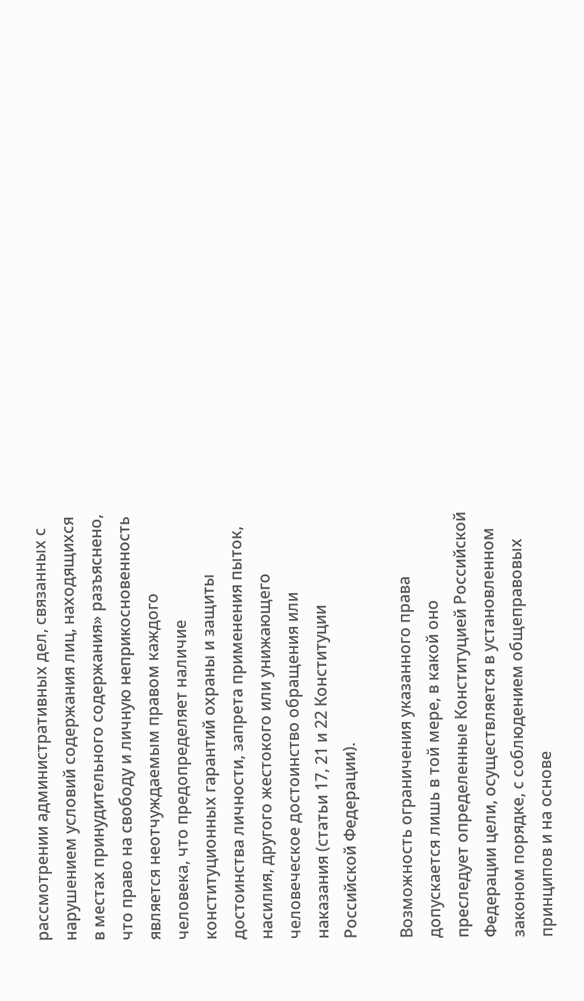рассмотрении административных дел, связанных с нарушением условий содержания лиц, находящихся в местах принудительного содержания» разъяснено, что право на свободу и личную неприкосновенность является неотчуждаемым правом каждого человека, что предопределяет наличие конституционных гарантий охраны и защиты достоинства личности, запрета применения пыток, насилия, другого жестокого или унижающего человеческое достоинство обращения или наказания (статьи 17, 21 и 22 Конституции Российской Федерации).

Возможность ограничения указанного права допускается лишь в той мере, в какой оно преследует определенные Конституцией Российской Федерации цели, осуществляется в установленном законом порядке, с соблюдением общеправовых принципов и на основе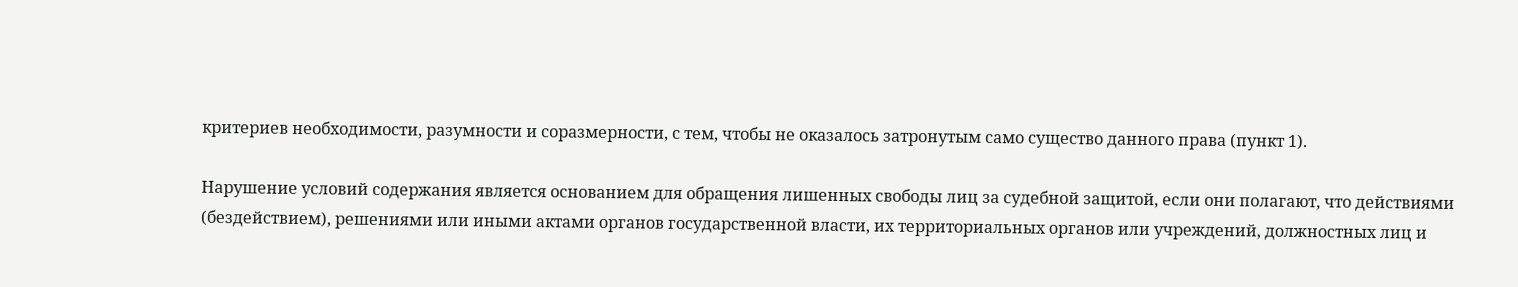критериев необходимости, разумности и соразмерности, с тем, чтобы не оказалось затронутым само существо данного права (пункт 1).

Нарушение условий содержания является основанием для обращения лишенных свободы лиц за судебной защитой, если они полагают, что действиями (бездействием), решениями или иными актами органов государственной власти, их территориальных органов или учреждений, должностных лиц и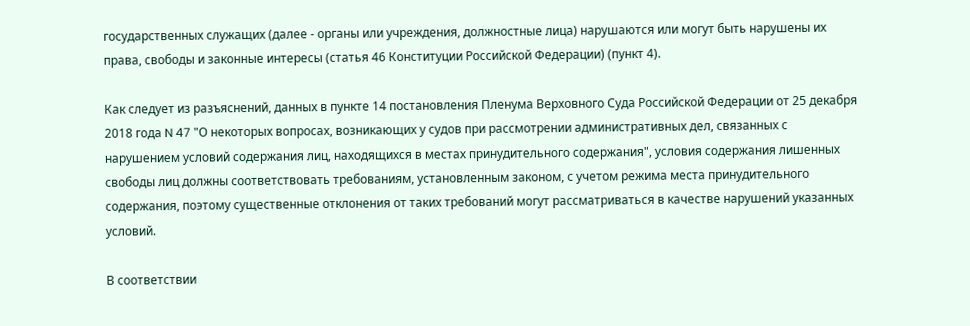государственных служащих (далее - органы или учреждения, должностные лица) нарушаются или могут быть нарушены их права, свободы и законные интересы (статья 46 Конституции Российской Федерации) (пункт 4).

Как следует из разъяснений, данных в пункте 14 постановления Пленума Верховного Суда Российской Федерации от 25 декабря 2018 года N 47 "О некоторых вопросах, возникающих у судов при рассмотрении административных дел, связанных с нарушением условий содержания лиц, находящихся в местах принудительного содержания", условия содержания лишенных свободы лиц должны соответствовать требованиям, установленным законом, с учетом режима места принудительного содержания, поэтому существенные отклонения от таких требований могут рассматриваться в качестве нарушений указанных условий.

В соответствии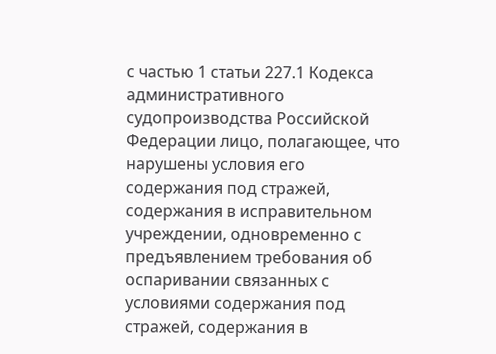с частью 1 статьи 227.1 Кодекса административного судопроизводства Российской Федерации лицо, полагающее, что нарушены условия его содержания под стражей, содержания в исправительном учреждении, одновременно с предъявлением требования об оспаривании связанных с условиями содержания под стражей, содержания в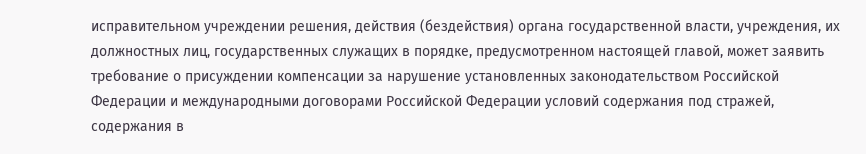исправительном учреждении решения, действия (бездействия) органа государственной власти, учреждения, их должностных лиц, государственных служащих в порядке, предусмотренном настоящей главой, может заявить требование о присуждении компенсации за нарушение установленных законодательством Российской Федерации и международными договорами Российской Федерации условий содержания под стражей, содержания в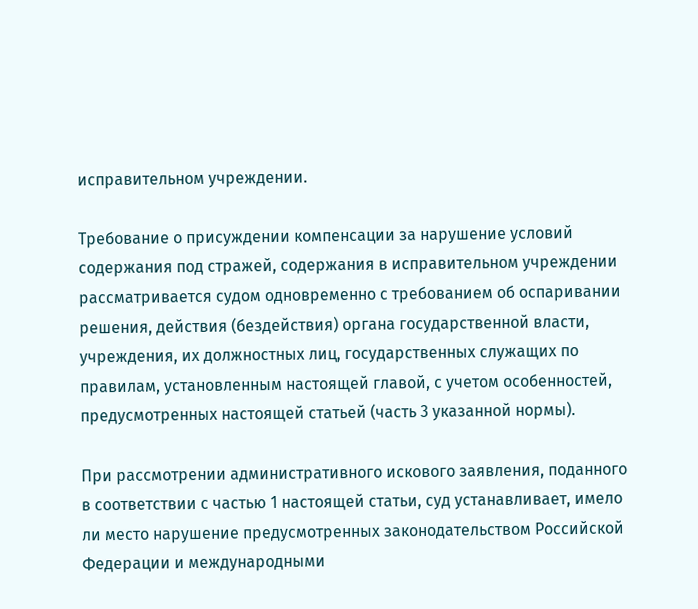исправительном учреждении.

Требование о присуждении компенсации за нарушение условий содержания под стражей, содержания в исправительном учреждении рассматривается судом одновременно с требованием об оспаривании решения, действия (бездействия) органа государственной власти, учреждения, их должностных лиц, государственных служащих по правилам, установленным настоящей главой, с учетом особенностей, предусмотренных настоящей статьей (часть 3 указанной нормы).

При рассмотрении административного искового заявления, поданного в соответствии с частью 1 настоящей статьи, суд устанавливает, имело ли место нарушение предусмотренных законодательством Российской Федерации и международными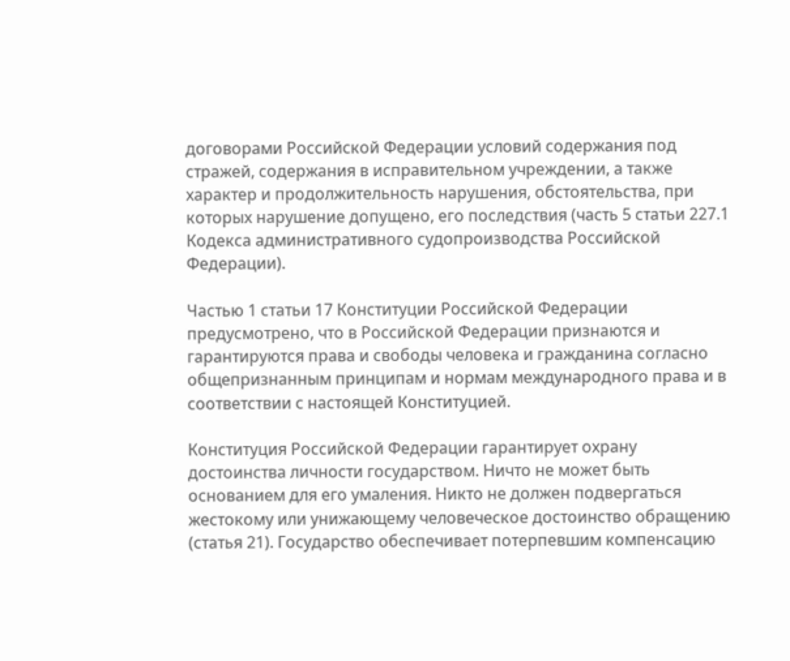договорами Российской Федерации условий содержания под стражей, содержания в исправительном учреждении, а также характер и продолжительность нарушения, обстоятельства, при которых нарушение допущено, его последствия (часть 5 статьи 227.1 Кодекса административного судопроизводства Российской Федерации).

Частью 1 статьи 17 Конституции Российской Федерации предусмотрено, что в Российской Федерации признаются и гарантируются права и свободы человека и гражданина согласно общепризнанным принципам и нормам международного права и в соответствии с настоящей Конституцией.

Конституция Российской Федерации гарантирует охрану достоинства личности государством. Ничто не может быть основанием для его умаления. Никто не должен подвергаться жестокому или унижающему человеческое достоинство обращению (статья 21). Государство обеспечивает потерпевшим компенсацию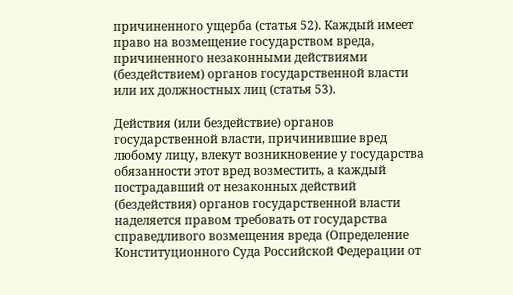причиненного ущерба (статья 52). Каждый имеет право на возмещение государством вреда, причиненного незаконными действиями (бездействием) органов государственной власти или их должностных лиц (статья 53).

Действия (или бездействие) органов государственной власти, причинившие вред любому лицу, влекут возникновение у государства обязанности этот вред возместить, а каждый пострадавший от незаконных действий (бездействия) органов государственной власти наделяется правом требовать от государства справедливого возмещения вреда (Определение Конституционного Суда Российской Федерации от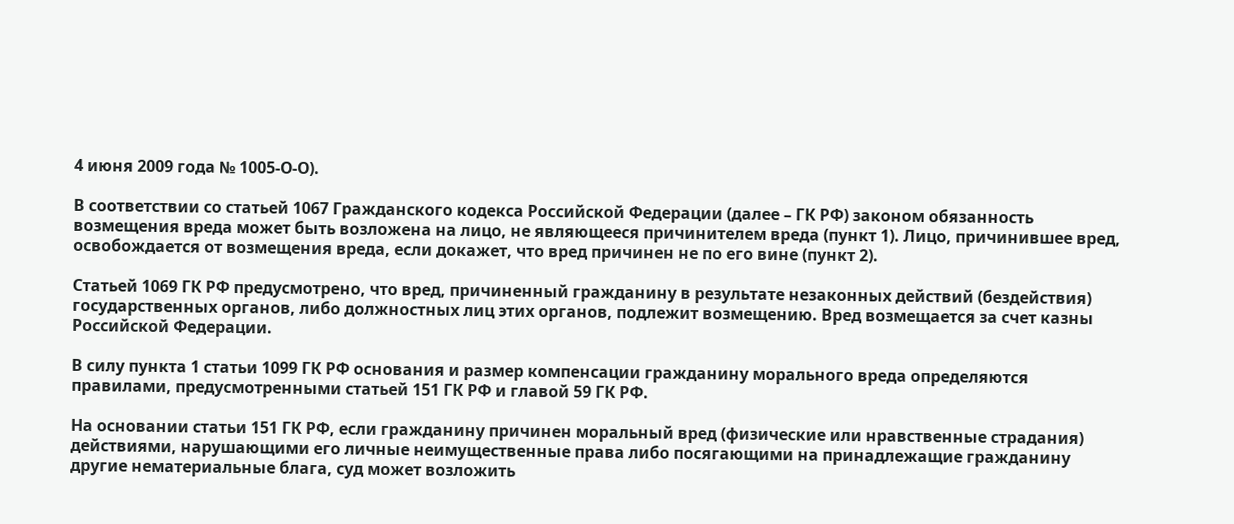4 июня 2009 года № 1005-О-О).

В соответствии со статьей 1067 Гражданского кодекса Российской Федерации (далее – ГК РФ) законом обязанность возмещения вреда может быть возложена на лицо, не являющееся причинителем вреда (пункт 1). Лицо, причинившее вред, освобождается от возмещения вреда, если докажет, что вред причинен не по его вине (пункт 2).

Статьей 1069 ГК РФ предусмотрено, что вред, причиненный гражданину в результате незаконных действий (бездействия) государственных органов, либо должностных лиц этих органов, подлежит возмещению. Вред возмещается за счет казны Российской Федерации.

В силу пункта 1 статьи 1099 ГК РФ основания и размер компенсации гражданину морального вреда определяются правилами, предусмотренными статьей 151 ГК РФ и главой 59 ГК РФ.

На основании статьи 151 ГК РФ, если гражданину причинен моральный вред (физические или нравственные страдания) действиями, нарушающими его личные неимущественные права либо посягающими на принадлежащие гражданину другие нематериальные блага, суд может возложить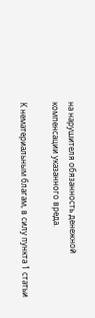на нарушителя обязанность денежной компенсации указанного вреда.

К нематериальным благам, в силу пункта 1 статьи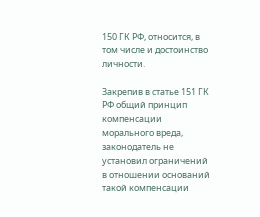150 ГК РФ, относится, в том числе и достоинство личности.

Закрепив в статье 151 ГК РФ общий принцип компенсации морального вреда, законодатель не установил ограничений в отношении оснований такой компенсации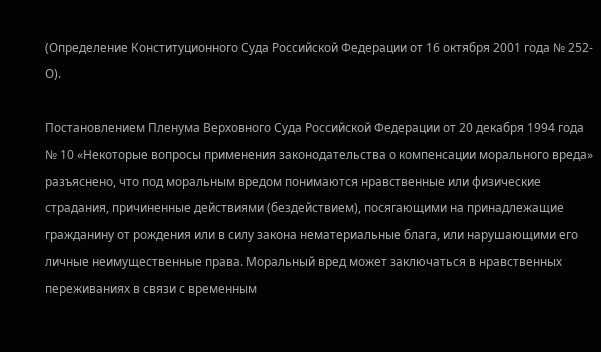(Определение Конституционного Суда Российской Федерации от 16 октября 2001 года № 252-О).

Постановлением Пленума Верховного Суда Российской Федерации от 20 декабря 1994 года № 10 «Некоторые вопросы применения законодательства о компенсации морального вреда» разъяснено, что под моральным вредом понимаются нравственные или физические страдания, причиненные действиями (бездействием), посягающими на принадлежащие гражданину от рождения или в силу закона нематериальные блага, или нарушающими его личные неимущественные права. Моральный вред может заключаться в нравственных переживаниях в связи с временным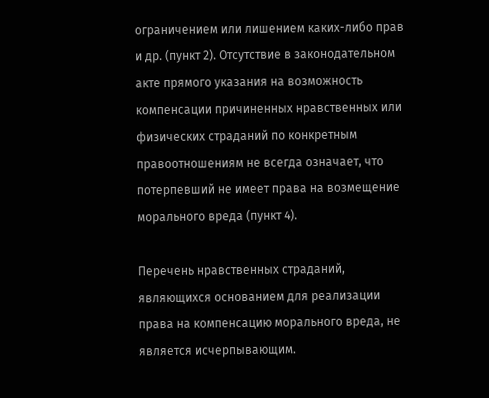ограничением или лишением каких-либо прав и др. (пункт 2). Отсутствие в законодательном акте прямого указания на возможность компенсации причиненных нравственных или физических страданий по конкретным правоотношениям не всегда означает, что потерпевший не имеет права на возмещение морального вреда (пункт 4).

Перечень нравственных страданий, являющихся основанием для реализации права на компенсацию морального вреда, не является исчерпывающим.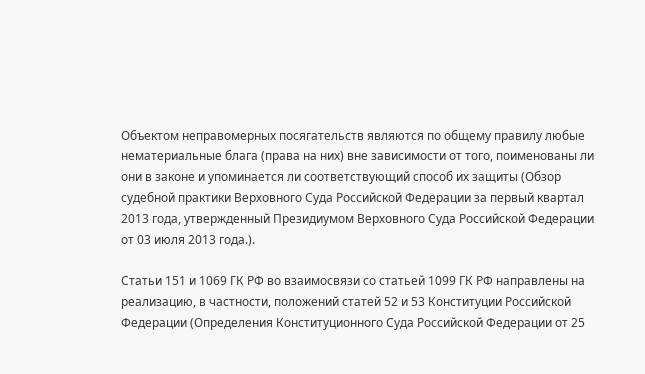Объектом неправомерных посягательств являются по общему правилу любые нематериальные блага (права на них) вне зависимости от того, поименованы ли они в законе и упоминается ли соответствующий способ их защиты (Обзор судебной практики Верховного Суда Российской Федерации за первый квартал 2013 года, утвержденный Президиумом Верховного Суда Российской Федерации от 03 июля 2013 года.).

Статьи 151 и 1069 ГК РФ во взаимосвязи со статьей 1099 ГК РФ направлены на реализацию, в частности, положений статей 52 и 53 Конституции Российской Федерации (Определения Конституционного Суда Российской Федерации от 25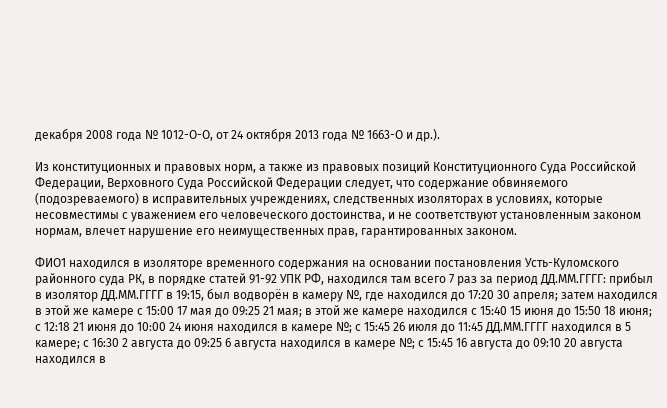декабря 2008 года № 1012-О-О, от 24 октября 2013 года № 1663-О и др.).

Из конституционных и правовых норм, а также из правовых позиций Конституционного Суда Российской Федерации, Верховного Суда Российской Федерации следует, что содержание обвиняемого (подозреваемого) в исправительных учреждениях, следственных изоляторах в условиях, которые несовместимы с уважением его человеческого достоинства, и не соответствуют установленным законом нормам, влечет нарушение его неимущественных прав, гарантированных законом.

ФИО1 находился в изоляторе временного содержания на основании постановления Усть-Куломского районного суда РК, в порядке статей 91-92 УПК РФ, находился там всего 7 раз за период ДД.ММ.ГГГГ: прибыл в изолятор ДД.ММ.ГГГГ в 19:15, был водворён в камеру №, где находился до 17:20 30 апреля; затем находился в этой же камере с 15:00 17 мая до 09:25 21 мая; в этой же камере находился с 15:40 15 июня до 15:50 18 июня; с 12:18 21 июня до 10:00 24 июня находился в камере №; с 15:45 26 июля до 11:45 ДД.ММ.ГГГГ находился в 5 камере; с 16:30 2 августа до 09:25 6 августа находился в камере №; с 15:45 16 августа до 09:10 20 августа находился в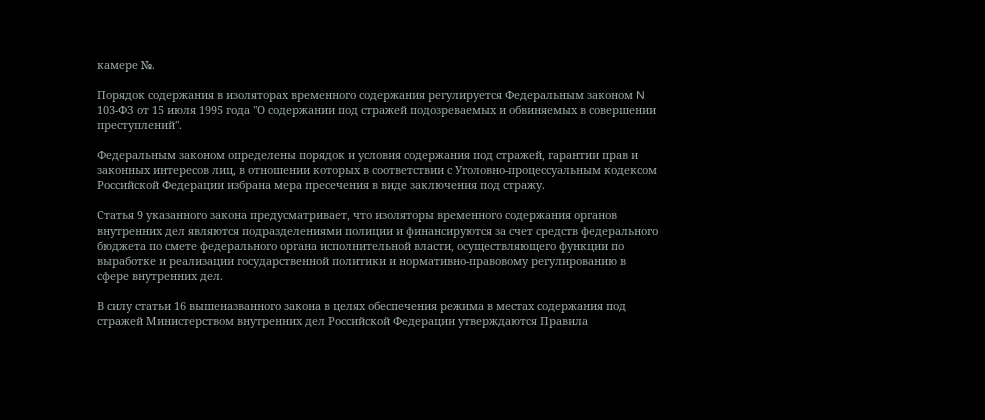камере №.

Порядок содержания в изоляторах временного содержания регулируется Федеральным законом N 103-ФЗ от 15 июля 1995 года "О содержании под стражей подозреваемых и обвиняемых в совершении преступлений".

Федеральным законом определены порядок и условия содержания под стражей, гарантии прав и законных интересов лиц, в отношении которых в соответствии с Уголовно-процессуальным кодексом Российской Федерации избрана мера пресечения в виде заключения под стражу.

Статья 9 указанного закона предусматривает, что изоляторы временного содержания органов внутренних дел являются подразделениями полиции и финансируются за счет средств федерального бюджета по смете федерального органа исполнительной власти, осуществляющего функции по выработке и реализации государственной политики и нормативно-правовому регулированию в сфере внутренних дел.

В силу статьи 16 вышеназванного закона в целях обеспечения режима в местах содержания под стражей Министерством внутренних дел Российской Федерации утверждаются Правила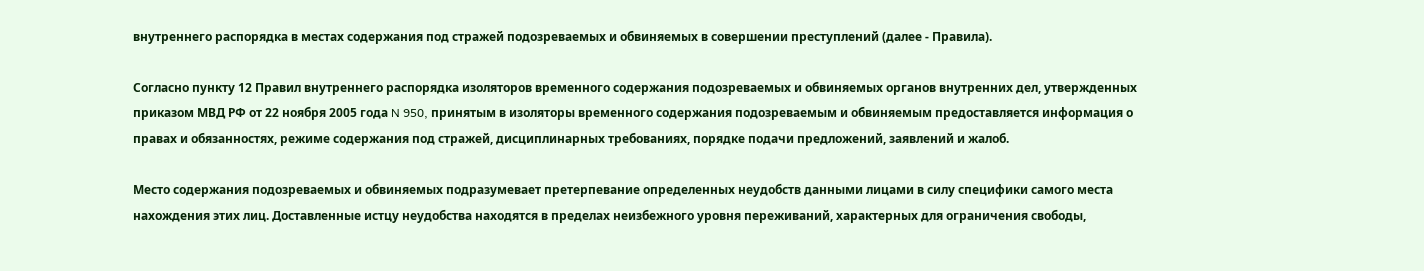внутреннего распорядка в местах содержания под стражей подозреваемых и обвиняемых в совершении преступлений (далее - Правила).

Согласно пункту 12 Правил внутреннего распорядка изоляторов временного содержания подозреваемых и обвиняемых органов внутренних дел, утвержденных приказом МВД РФ от 22 ноября 2005 года N 950, принятым в изоляторы временного содержания подозреваемым и обвиняемым предоставляется информация о правах и обязанностях, режиме содержания под стражей, дисциплинарных требованиях, порядке подачи предложений, заявлений и жалоб.

Место содержания подозреваемых и обвиняемых подразумевает претерпевание определенных неудобств данными лицами в силу специфики самого места нахождения этих лиц. Доставленные истцу неудобства находятся в пределах неизбежного уровня переживаний, характерных для ограничения свободы,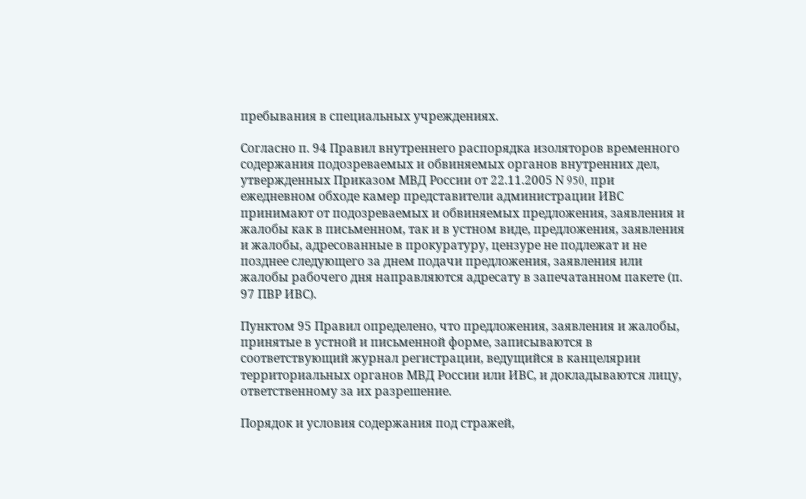пребывания в специальных учреждениях.

Согласно п. 94 Правил внутреннего распорядка изоляторов временного содержания подозреваемых и обвиняемых органов внутренних дел, утвержденных Приказом МВД России от 22.11.2005 N 950, при ежедневном обходе камер представители администрации ИВС принимают от подозреваемых и обвиняемых предложения, заявления и жалобы как в письменном, так и в устном виде, предложения, заявления и жалобы, адресованные в прокуратуру, цензуре не подлежат и не позднее следующего за днем подачи предложения, заявления или жалобы рабочего дня направляются адресату в запечатанном пакете (п. 97 ПВР ИВС).

Пунктом 95 Правил определено, что предложения, заявления и жалобы, принятые в устной и письменной форме, записываются в соответствующий журнал регистрации, ведущийся в канцелярии территориальных органов МВД России или ИВС, и докладываются лицу, ответственному за их разрешение.

Порядок и условия содержания под стражей,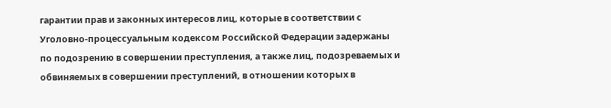гарантии прав и законных интересов лиц, которые в соответствии с Уголовно-процессуальным кодексом Российской Федерации задержаны по подозрению в совершении преступления, а также лиц, подозреваемых и обвиняемых в совершении преступлений, в отношении которых в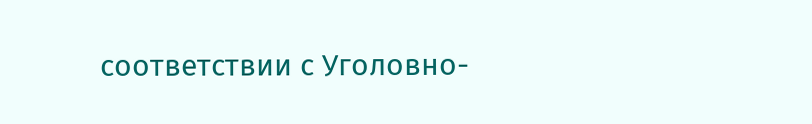соответствии с Уголовно-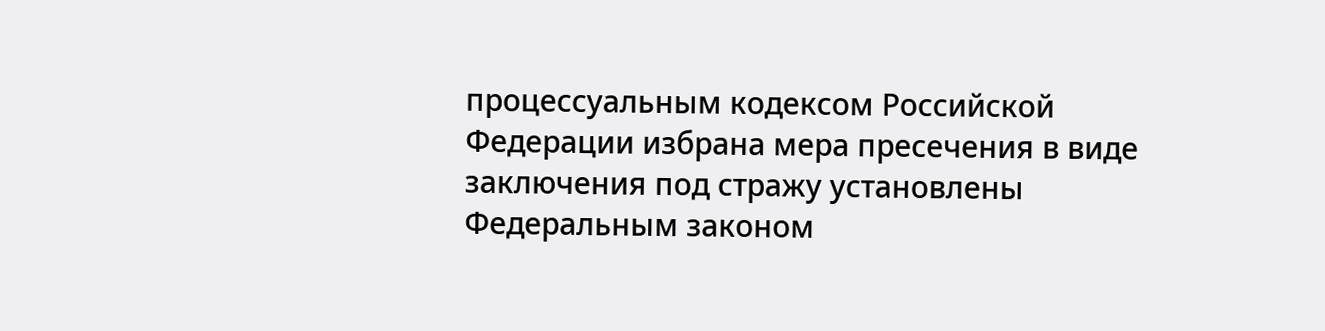процессуальным кодексом Российской Федерации избрана мера пресечения в виде заключения под стражу установлены Федеральным законом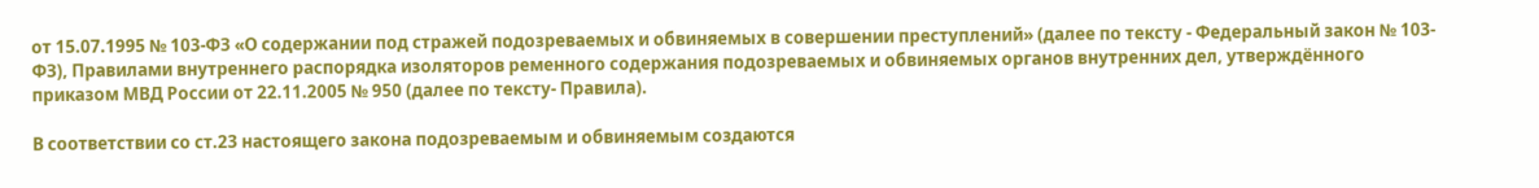от 15.07.1995 № 103-ФЗ «О содержании под стражей подозреваемых и обвиняемых в совершении преступлений» (далее по тексту - Федеральный закон № 103-ФЗ), Правилами внутреннего распорядка изоляторов ременного содержания подозреваемых и обвиняемых органов внутренних дел, утверждённого приказом МВД России от 22.11.2005 № 950 (далее по тексту- Правила).

В соответствии со ст.23 настоящего закона подозреваемым и обвиняемым создаются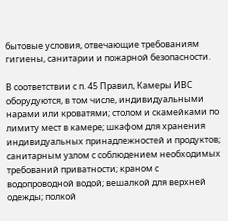бытовые условия, отвечающие требованиям гигиены, санитарии и пожарной безопасности.

В соответствии с п. 45 Правил, Камеры ИВС оборудуются, в том числе, индивидуальными нарами или кроватями; столом и скамейками по лимиту мест в камере; шкафом для хранения индивидуальных принадлежностей и продуктов; санитарным узлом с соблюдением необходимых требований приватности; краном с водопроводной водой; вешалкой для верхней одежды; полкой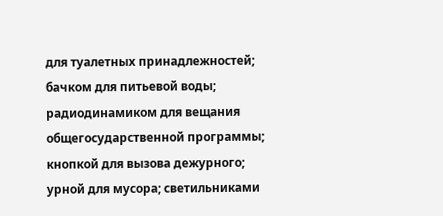для туалетных принадлежностей; бачком для питьевой воды; радиодинамиком для вещания общегосударственной программы; кнопкой для вызова дежурного; урной для мусора; светильниками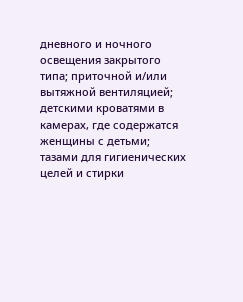дневного и ночного освещения закрытого типа; приточной и/или вытяжной вентиляцией; детскими кроватями в камерах, где содержатся женщины с детьми; тазами для гигиенических целей и стирки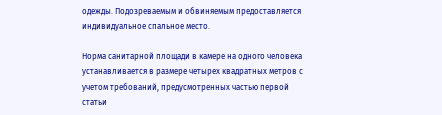одежды. Подозреваемым и обвиняемым предоставляется индивидуальное спальное место.

Норма санитарной площади в камере на одного человека устанавливается в размере четырех квадратных метров с учетом требований, предусмотренных частью первой статьи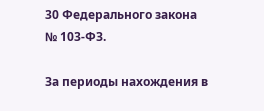30 Федерального закона № 103-ФЗ.

За периоды нахождения в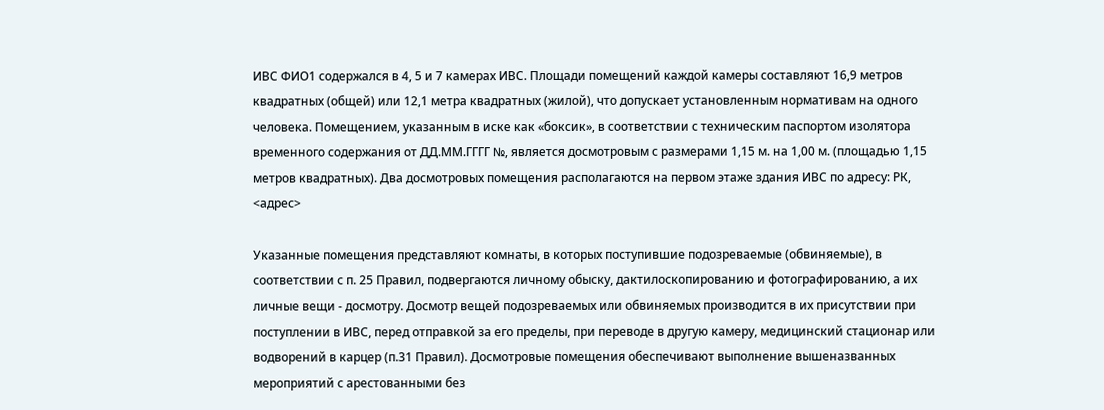ИВС ФИО1 содержался в 4, 5 и 7 камерах ИВС. Площади помещений каждой камеры составляют 16,9 метров квадратных (общей) или 12,1 метра квадратных (жилой), что допускает установленным нормативам на одного человека. Помещением, указанным в иске как «боксик», в соответствии с техническим паспортом изолятора временного содержания от ДД.ММ.ГГГГ №, является досмотровым с размерами 1,15 м. на 1,00 м. (площадью 1,15 метров квадратных). Два досмотровых помещения располагаются на первом этаже здания ИВС по адресу: РК, <адрес>

Указанные помещения представляют комнаты, в которых поступившие подозреваемые (обвиняемые), в соответствии с п. 25 Правил, подвергаются личному обыску, дактилоскопированию и фотографированию, а их личные вещи - досмотру. Досмотр вещей подозреваемых или обвиняемых производится в их присутствии при поступлении в ИВС, перед отправкой за его пределы, при переводе в другую камеру, медицинский стационар или водворений в карцер (п.31 Правил). Досмотровые помещения обеспечивают выполнение вышеназванных мероприятий с арестованными без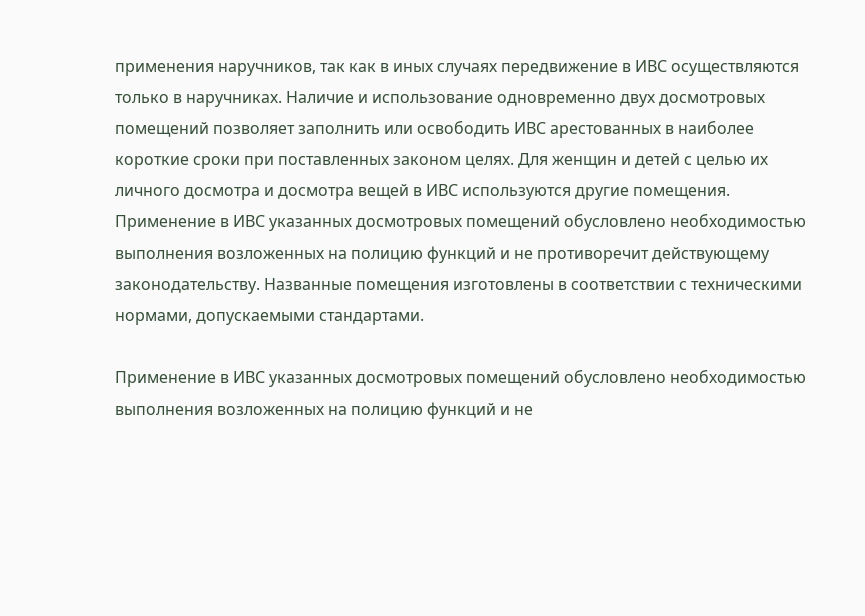применения наручников, так как в иных случаях передвижение в ИВС осуществляются только в наручниках. Наличие и использование одновременно двух досмотровых помещений позволяет заполнить или освободить ИВС арестованных в наиболее короткие сроки при поставленных законом целях. Для женщин и детей с целью их личного досмотра и досмотра вещей в ИВС используются другие помещения. Применение в ИВС указанных досмотровых помещений обусловлено необходимостью выполнения возложенных на полицию функций и не противоречит действующему законодательству. Названные помещения изготовлены в соответствии с техническими нормами, допускаемыми стандартами.

Применение в ИВС указанных досмотровых помещений обусловлено необходимостью выполнения возложенных на полицию функций и не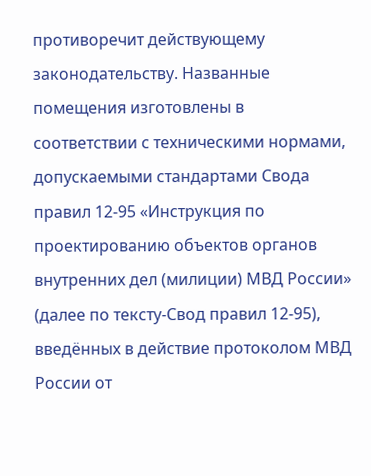противоречит действующему законодательству. Названные помещения изготовлены в соответствии с техническими нормами, допускаемыми стандартами Свода правил 12-95 «Инструкция по проектированию объектов органов внутренних дел (милиции) МВД России» (далее по тексту-Свод правил 12-95), введённых в действие протоколом МВД России от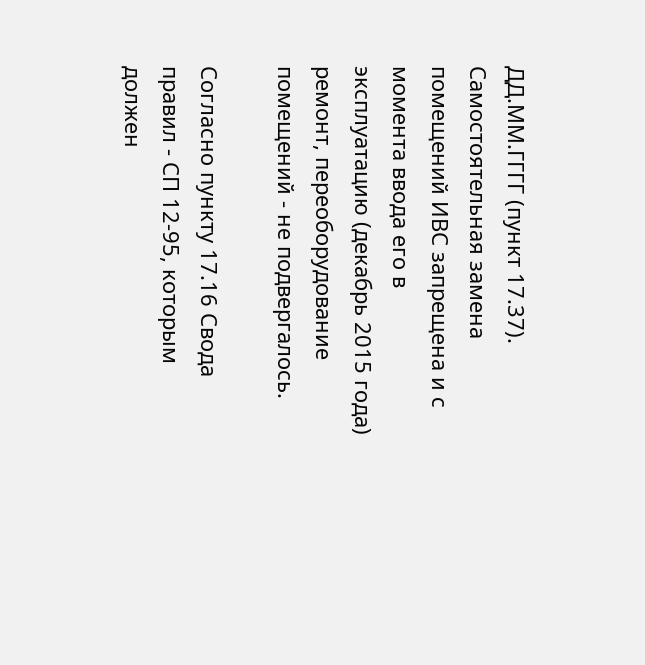ДД.ММ.ГГГГ (пункт 17.37). Самостоятельная замена помещений ИВС запрещена и с момента ввода его в эксплуатацию (декабрь 2015 года) ремонт, переоборудование помещений - не подвергалось.

Согласно пункту 17.16 Свода правил - СП 12-95, которым должен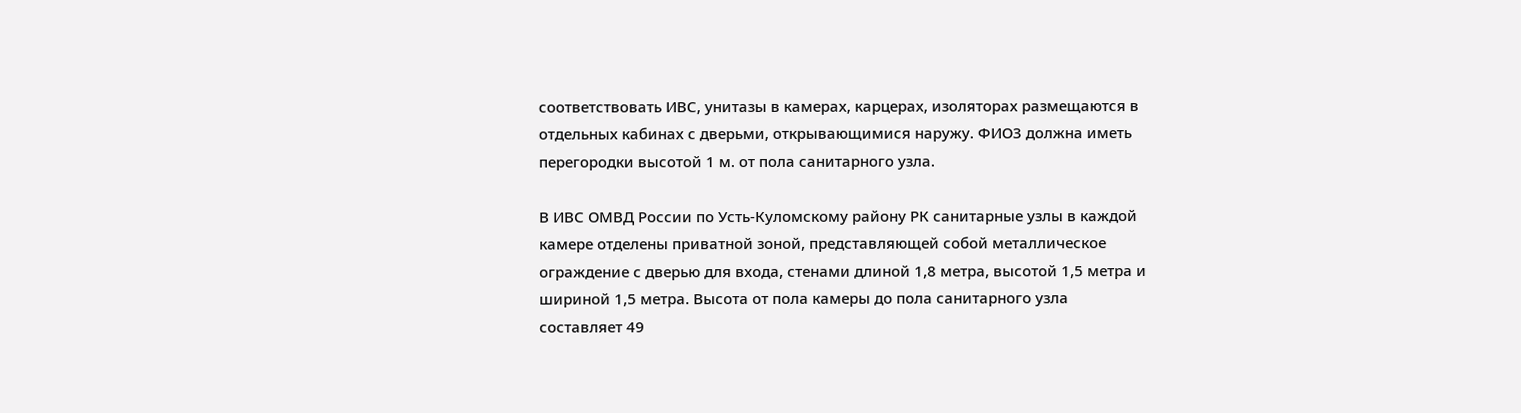соответствовать ИВС, унитазы в камерах, карцерах, изоляторах размещаются в отдельных кабинах с дверьми, открывающимися наружу. ФИО3 должна иметь перегородки высотой 1 м. от пола санитарного узла.

В ИВС ОМВД России по Усть-Куломскому району РК санитарные узлы в каждой камере отделены приватной зоной, представляющей собой металлическое ограждение с дверью для входа, стенами длиной 1,8 метра, высотой 1,5 метра и шириной 1,5 метра. Высота от пола камеры до пола санитарного узла составляет 49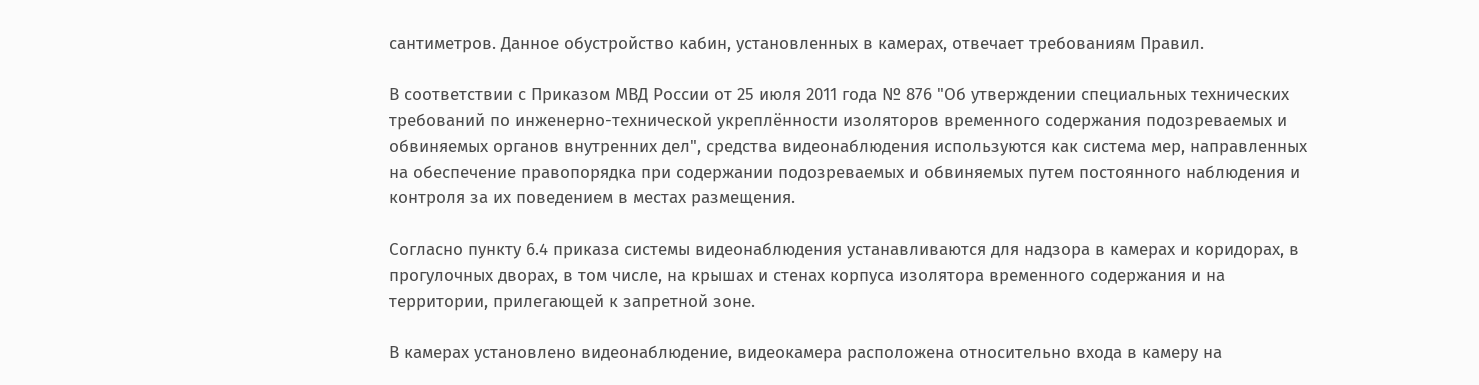сантиметров. Данное обустройство кабин, установленных в камерах, отвечает требованиям Правил.

В соответствии с Приказом МВД России от 25 июля 2011 года № 876 "Об утверждении специальных технических требований по инженерно-технической укреплённости изоляторов временного содержания подозреваемых и обвиняемых органов внутренних дел", средства видеонаблюдения используются как система мер, направленных на обеспечение правопорядка при содержании подозреваемых и обвиняемых путем постоянного наблюдения и контроля за их поведением в местах размещения.

Согласно пункту 6.4 приказа системы видеонаблюдения устанавливаются для надзора в камерах и коридорах, в прогулочных дворах, в том числе, на крышах и стенах корпуса изолятора временного содержания и на территории, прилегающей к запретной зоне.

В камерах установлено видеонаблюдение, видеокамера расположена относительно входа в камеру на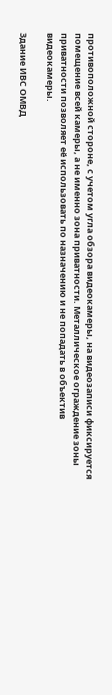противоположной стороне, с учетом угла обзора видеокамеры, на видеозаписи фиксируется помещение всей камеры, а не именно зона приватности. Металлическое ограждение зоны приватности позволяет её использовать по назначению и не попадать в объектив видеокамеры.

Здание ИВС ОМВД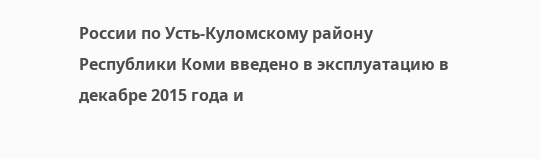России по Усть-Куломскому району Республики Коми введено в эксплуатацию в декабре 2015 года и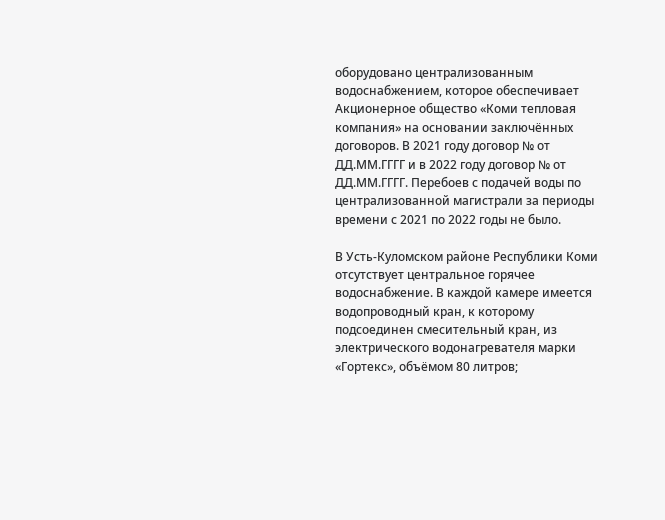оборудовано централизованным водоснабжением, которое обеспечивает Акционерное общество «Коми тепловая компания» на основании заключённых договоров. В 2021 году договор № от ДД.ММ.ГГГГ и в 2022 году договор № от ДД.ММ.ГГГГ. Перебоев с подачей воды по централизованной магистрали за периоды времени с 2021 по 2022 годы не было.

В Усть-Куломском районе Республики Коми отсутствует центральное горячее водоснабжение. В каждой камере имеется водопроводный кран, к которому подсоединен смесительный кран, из электрического водонагревателя марки «Гортекс», объёмом 80 литров;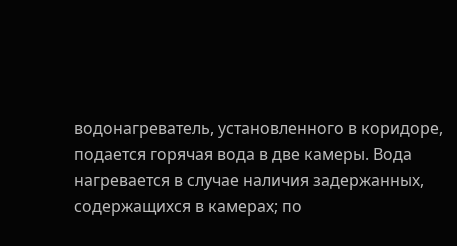водонагреватель, установленного в коридоре, подается горячая вода в две камеры. Вода нагревается в случае наличия задержанных, содержащихся в камерах; по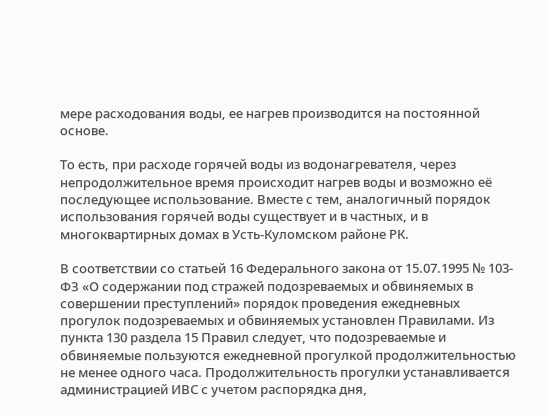мере расходования воды, ее нагрев производится на постоянной основе.

То есть, при расходе горячей воды из водонагревателя, через непродолжительное время происходит нагрев воды и возможно её последующее использование. Вместе с тем, аналогичный порядок использования горячей воды существует и в частных, и в многоквартирных домах в Усть-Куломском районе РК.

В соответствии со статьей 16 Федерального закона от 15.07.1995 № 103-ФЗ «О содержании под стражей подозреваемых и обвиняемых в совершении преступлений» порядок проведения ежедневных прогулок подозреваемых и обвиняемых установлен Правилами. Из пункта 130 раздела 15 Правил следует, что подозреваемые и обвиняемые пользуются ежедневной прогулкой продолжительностью не менее одного часа. Продолжительность прогулки устанавливается администрацией ИВС с учетом распорядка дня,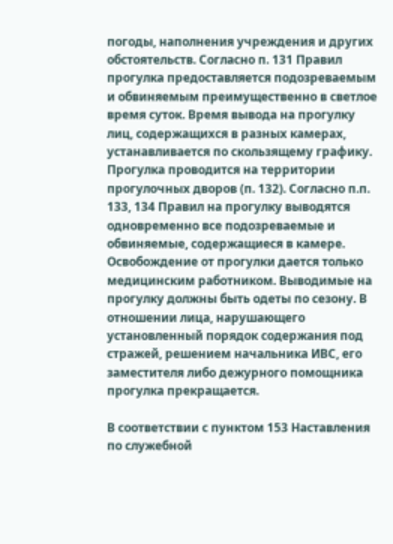погоды, наполнения учреждения и других обстоятельств. Согласно п. 131 Правил прогулка предоставляется подозреваемым и обвиняемым преимущественно в светлое время суток. Время вывода на прогулку лиц, содержащихся в разных камерах, устанавливается по скользящему графику. Прогулка проводится на территории прогулочных дворов (п. 132). Согласно п.п. 133, 134 Правил на прогулку выводятся одновременно все подозреваемые и обвиняемые, содержащиеся в камере. Освобождение от прогулки дается только медицинским работником. Выводимые на прогулку должны быть одеты по сезону. В отношении лица, нарушающего установленный порядок содержания под стражей, решением начальника ИВС, его заместителя либо дежурного помощника прогулка прекращается.

В соответствии с пунктом 153 Наставления по служебной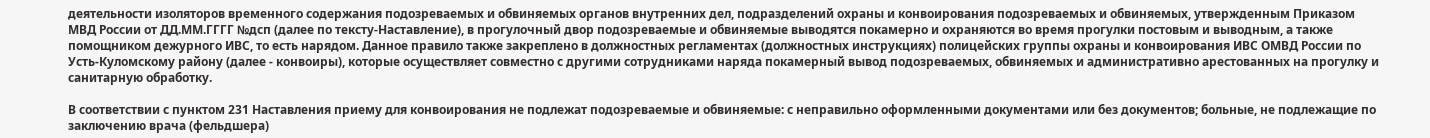деятельности изоляторов временного содержания подозреваемых и обвиняемых органов внутренних дел, подразделений охраны и конвоирования подозреваемых и обвиняемых, утвержденным Приказом МВД России от ДД.ММ.ГГГГ №дсп (далее по тексту-Наставление), в прогулочный двор подозреваемые и обвиняемые выводятся покамерно и охраняются во время прогулки постовым и выводным, а также помощником дежурного ИВС, то есть нарядом. Данное правило также закреплено в должностных регламентах (должностных инструкциях) полицейских группы охраны и конвоирования ИВС ОМВД России по Усть-Куломскому району (далее - конвоиры), которые осуществляет совместно с другими сотрудниками наряда покамерный вывод подозреваемых, обвиняемых и административно арестованных на прогулку и санитарную обработку.

В соответствии с пунктом 231 Наставления приему для конвоирования не подлежат подозреваемые и обвиняемые: с неправильно оформленными документами или без документов; больные, не подлежащие по заключению врача (фельдшера)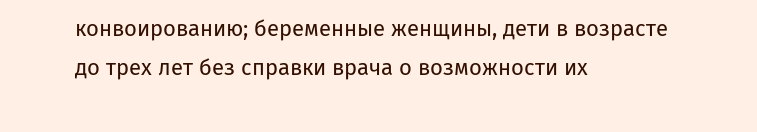конвоированию; беременные женщины, дети в возрасте до трех лет без справки врача о возможности их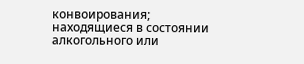конвоирования; находящиеся в состоянии алкогольного или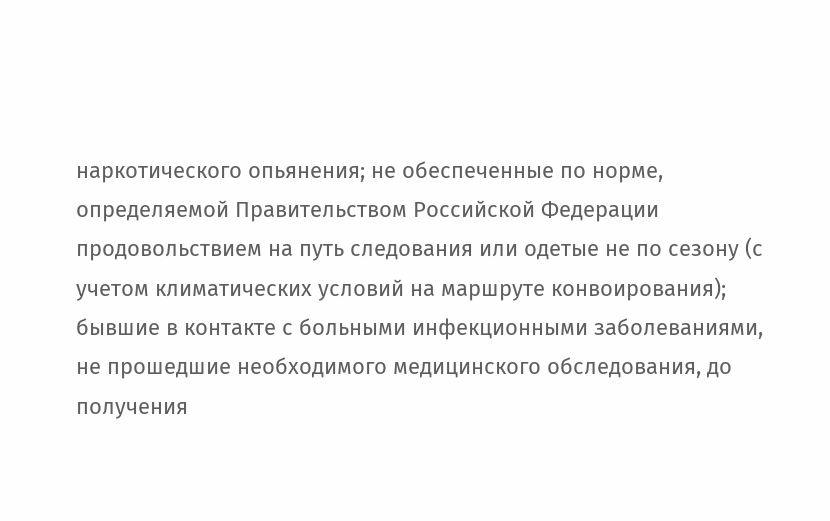наркотического опьянения; не обеспеченные по норме, определяемой Правительством Российской Федерации продовольствием на путь следования или одетые не по сезону (с учетом климатических условий на маршруте конвоирования); бывшие в контакте с больными инфекционными заболеваниями, не прошедшие необходимого медицинского обследования, до получения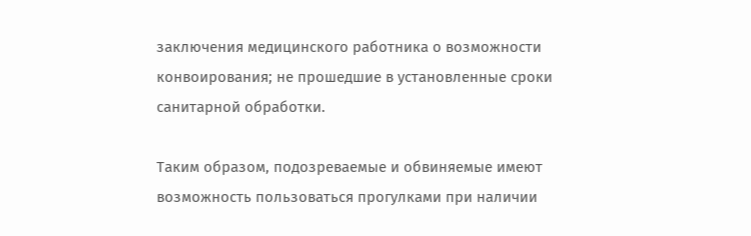заключения медицинского работника о возможности конвоирования; не прошедшие в установленные сроки санитарной обработки.

Таким образом, подозреваемые и обвиняемые имеют возможность пользоваться прогулками при наличии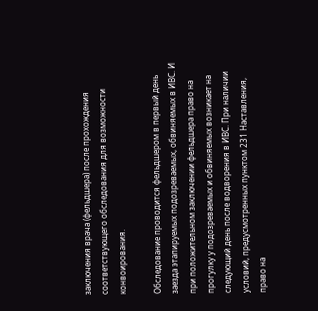заключения врача (фельдшера) после прохождения соответствующего обследования для возможности конвоирования.

Обследование проводится фельдшером в первый день заезда этапируемых подозреваемых, обвиняемых в ИВС. И при положительном заключении фельдшера право на прогулку у подозреваемых и обвиняемых возникает на следующий день после водворения в ИВС. При наличии условий, предусмотренных пунктом 231 Наставления, право на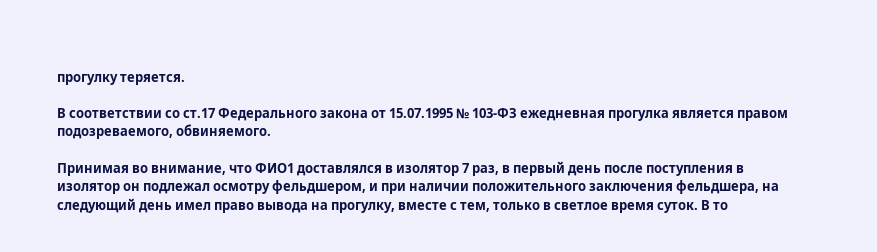прогулку теряется.

В соответствии со ст.17 Федерального закона от 15.07.1995 № 103-ФЗ ежедневная прогулка является правом подозреваемого, обвиняемого.

Принимая во внимание, что ФИО1 доставлялся в изолятор 7 раз, в первый день после поступления в изолятор он подлежал осмотру фельдшером, и при наличии положительного заключения фельдшера, на следующий день имел право вывода на прогулку, вместе с тем, только в светлое время суток. В то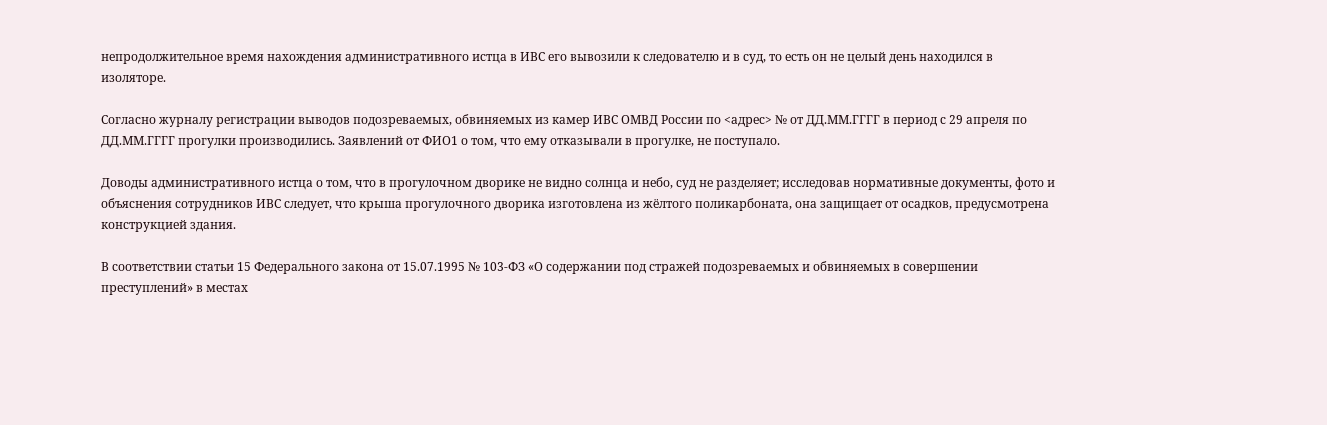непродолжительное время нахождения административного истца в ИВС его вывозили к следователю и в суд, то есть он не целый день находился в изоляторе.

Согласно журналу регистрации выводов подозреваемых, обвиняемых из камер ИВС ОМВД России по <адрес> № от ДД.ММ.ГГГГ в период с 29 апреля по ДД.ММ.ГГГГ прогулки производились. Заявлений от ФИО1 о том, что ему отказывали в прогулке, не поступало.

Доводы административного истца о том, что в прогулочном дворике не видно солнца и небо, суд не разделяет; исследовав нормативные документы, фото и объяснения сотрудников ИВС следует, что крыша прогулочного дворика изготовлена из жёлтого поликарбоната, она защищает от осадков, предусмотрена конструкцией здания.

В соответствии статьи 15 Федерального закона от 15.07.1995 № 103-ФЗ «О содержании под стражей подозреваемых и обвиняемых в совершении преступлений» в местах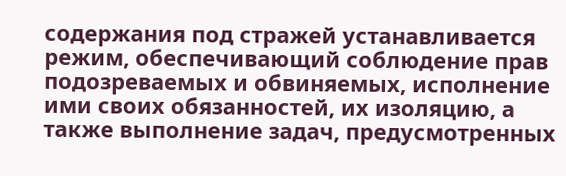содержания под стражей устанавливается режим, обеспечивающий соблюдение прав подозреваемых и обвиняемых, исполнение ими своих обязанностей, их изоляцию, а также выполнение задач, предусмотренных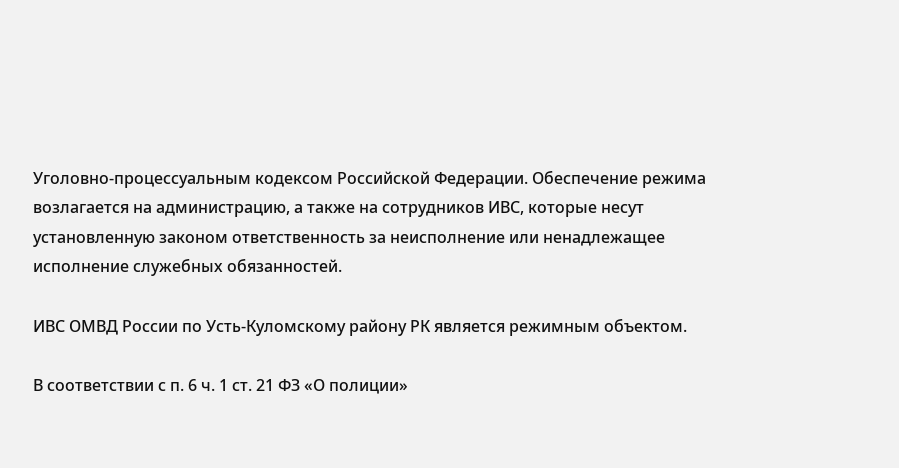Уголовно-процессуальным кодексом Российской Федерации. Обеспечение режима возлагается на администрацию, а также на сотрудников ИВС, которые несут установленную законом ответственность за неисполнение или ненадлежащее исполнение служебных обязанностей.

ИВС ОМВД России по Усть-Куломскому району РК является режимным объектом.

В соответствии с п. 6 ч. 1 ст. 21 ФЗ «О полиции»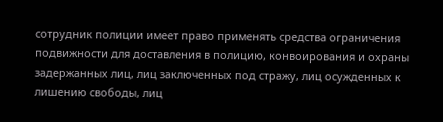сотрудник полиции имеет право применять средства ограничения подвижности для доставления в полицию, конвоирования и охраны задержанных лиц, лиц заключенных под стражу, лиц осужденных к лишению свободы, лиц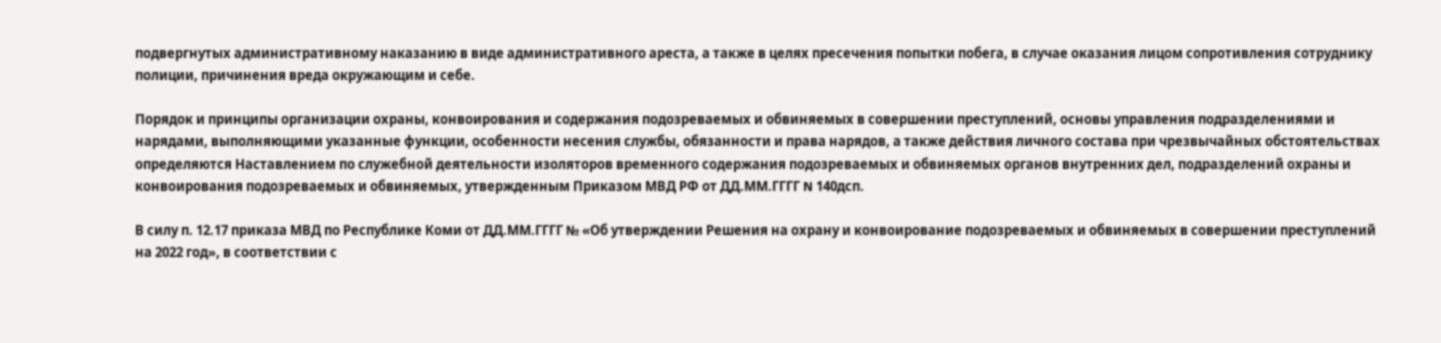подвергнутых административному наказанию в виде административного ареста, а также в целях пресечения попытки побега, в случае оказания лицом сопротивления сотруднику полиции, причинения вреда окружающим и себе.

Порядок и принципы организации охраны, конвоирования и содержания подозреваемых и обвиняемых в совершении преступлений, основы управления подразделениями и нарядами, выполняющими указанные функции, особенности несения службы, обязанности и права нарядов, а также действия личного состава при чрезвычайных обстоятельствах определяются Наставлением по служебной деятельности изоляторов временного содержания подозреваемых и обвиняемых органов внутренних дел, подразделений охраны и конвоирования подозреваемых и обвиняемых, утвержденным Приказом МВД РФ от ДД.ММ.ГГГГ N 140дсп.

В силу п. 12.17 приказа МВД по Республике Коми от ДД.ММ.ГГГГ № «Об утверждении Решения на охрану и конвоирование подозреваемых и обвиняемых в совершении преступлений на 2022 год», в соответствии с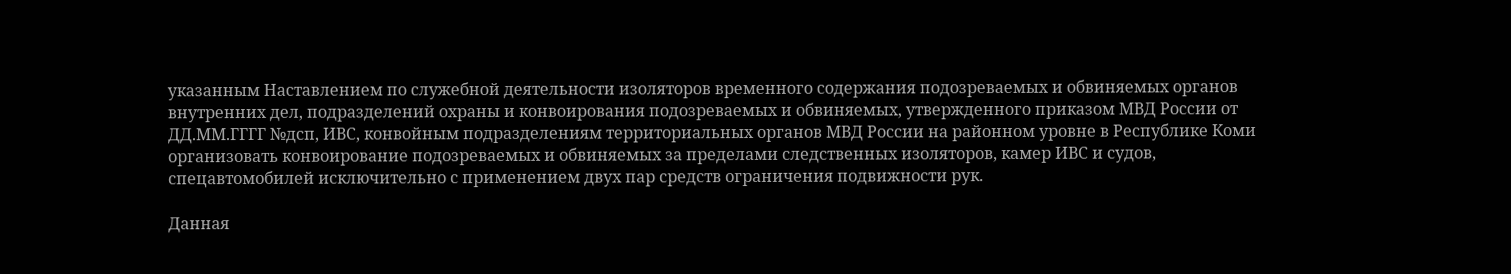указанным Наставлением по служебной деятельности изоляторов временного содержания подозреваемых и обвиняемых органов внутренних дел, подразделений охраны и конвоирования подозреваемых и обвиняемых, утвержденного приказом МВД России от ДД.ММ.ГГГГ №дсп, ИВС, конвойным подразделениям территориальных органов МВД России на районном уровне в Республике Коми организовать конвоирование подозреваемых и обвиняемых за пределами следственных изоляторов, камер ИВС и судов, спецавтомобилей исключительно с применением двух пар средств ограничения подвижности рук.

Данная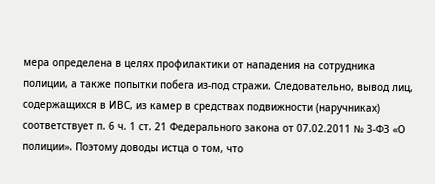мера определена в целях профилактики от нападения на сотрудника полиции, а также попытки побега из-под стражи. Следовательно, вывод лиц, содержащихся в ИВС, из камер в средствах подвижности (наручниках) соответствует п. 6 ч. 1 ст. 21 Федерального закона от 07.02.2011 № 3-ФЗ «О полиции». Поэтому доводы истца о том, что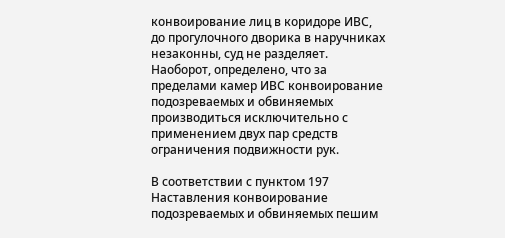конвоирование лиц в коридоре ИВС, до прогулочного дворика в наручниках незаконны, суд не разделяет. Наоборот, определено, что за пределами камер ИВС конвоирование подозреваемых и обвиняемых производиться исключительно с применением двух пар средств ограничения подвижности рук.

В соответствии с пунктом 197 Наставления конвоирование подозреваемых и обвиняемых пешим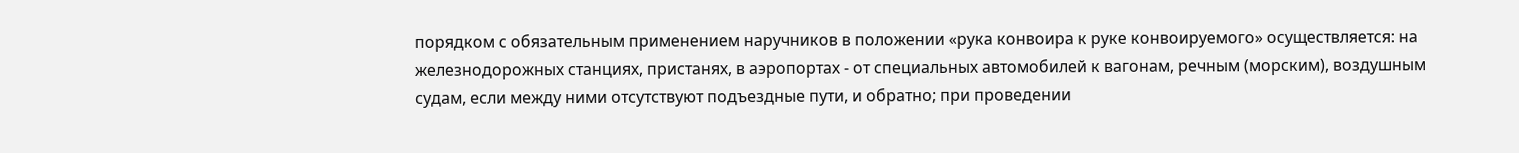порядком с обязательным применением наручников в положении «рука конвоира к руке конвоируемого» осуществляется: на железнодорожных станциях, пристанях, в аэропортах - от специальных автомобилей к вагонам, речным (морским), воздушным судам, если между ними отсутствуют подъездные пути, и обратно; при проведении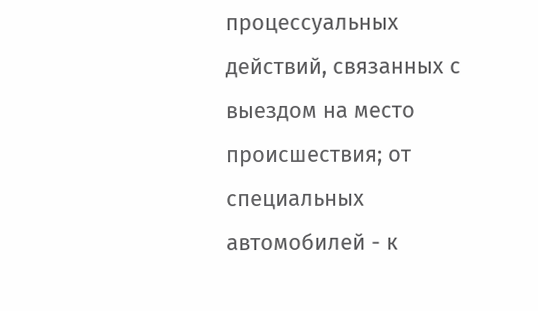процессуальных действий, связанных с выездом на место происшествия; от специальных автомобилей - к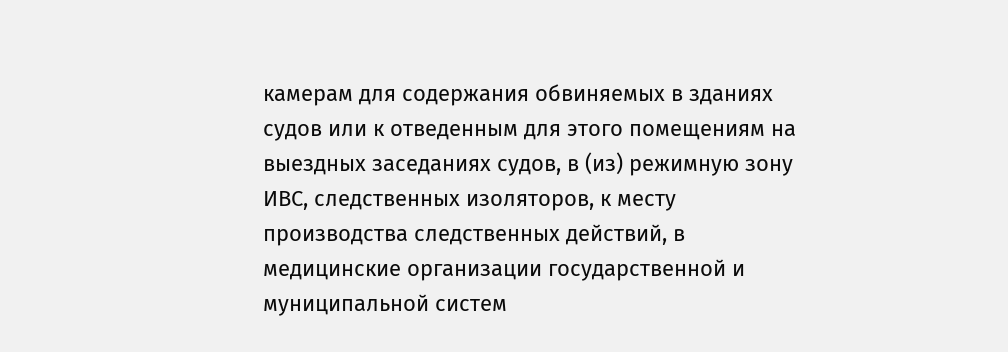камерам для содержания обвиняемых в зданиях судов или к отведенным для этого помещениям на выездных заседаниях судов, в (из) режимную зону ИВС, следственных изоляторов, к месту производства следственных действий, в медицинские организации государственной и муниципальной систем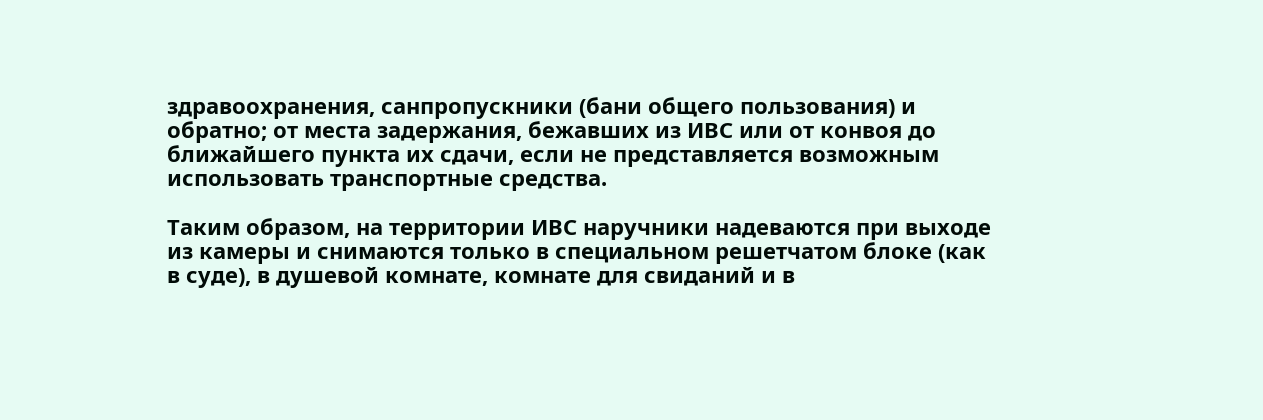здравоохранения, санпропускники (бани общего пользования) и обратно; от места задержания, бежавших из ИВС или от конвоя до ближайшего пункта их сдачи, если не представляется возможным использовать транспортные средства.

Таким образом, на территории ИВС наручники надеваются при выходе из камеры и снимаются только в специальном решетчатом блоке (как в суде), в душевой комнате, комнате для свиданий и в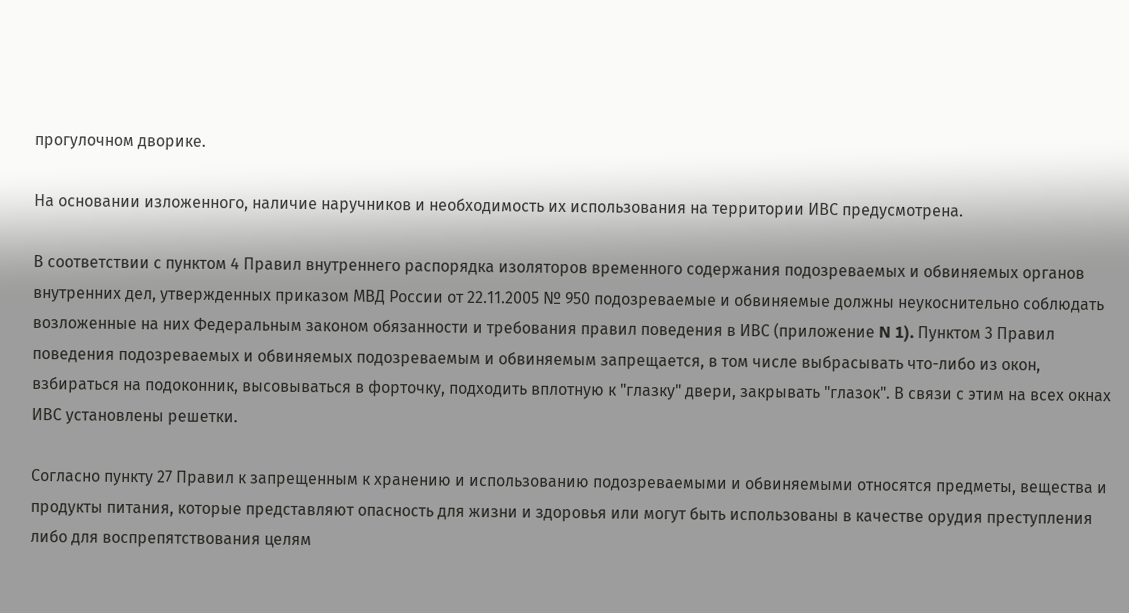прогулочном дворике.

На основании изложенного, наличие наручников и необходимость их использования на территории ИВС предусмотрена.

В соответствии с пунктом 4 Правил внутреннего распорядка изоляторов временного содержания подозреваемых и обвиняемых органов внутренних дел, утвержденных приказом МВД России от 22.11.2005 № 950 подозреваемые и обвиняемые должны неукоснительно соблюдать возложенные на них Федеральным законом обязанности и требования правил поведения в ИВС (приложение N 1). Пунктом 3 Правил поведения подозреваемых и обвиняемых подозреваемым и обвиняемым запрещается, в том числе выбрасывать что-либо из окон, взбираться на подоконник, высовываться в форточку, подходить вплотную к "глазку" двери, закрывать "глазок". В связи с этим на всех окнах ИВС установлены решетки.

Согласно пункту 27 Правил к запрещенным к хранению и использованию подозреваемыми и обвиняемыми относятся предметы, вещества и продукты питания, которые представляют опасность для жизни и здоровья или могут быть использованы в качестве орудия преступления либо для воспрепятствования целям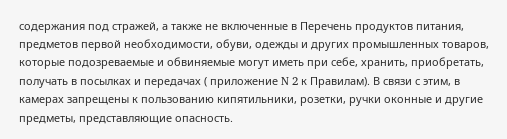содержания под стражей, а также не включенные в Перечень продуктов питания, предметов первой необходимости, обуви, одежды и других промышленных товаров, которые подозреваемые и обвиняемые могут иметь при себе, хранить, приобретать, получать в посылках и передачах ( приложение N 2 к Правилам). В связи с этим, в камерах запрещены к пользованию кипятильники, розетки, ручки оконные и другие предметы, представляющие опасность.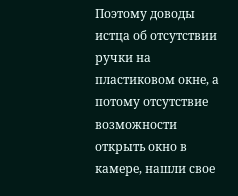Поэтому доводы истца об отсутствии ручки на пластиковом окне, а потому отсутствие возможности открыть окно в камере, нашли свое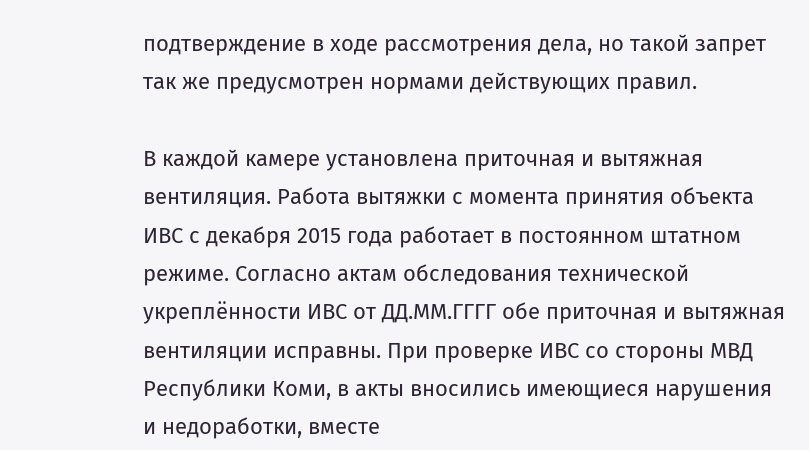подтверждение в ходе рассмотрения дела, но такой запрет так же предусмотрен нормами действующих правил.

В каждой камере установлена приточная и вытяжная вентиляция. Работа вытяжки с момента принятия объекта ИВС с декабря 2015 года работает в постоянном штатном режиме. Согласно актам обследования технической укреплённости ИВС от ДД.ММ.ГГГГ обе приточная и вытяжная вентиляции исправны. При проверке ИВС со стороны МВД Республики Коми, в акты вносились имеющиеся нарушения и недоработки, вместе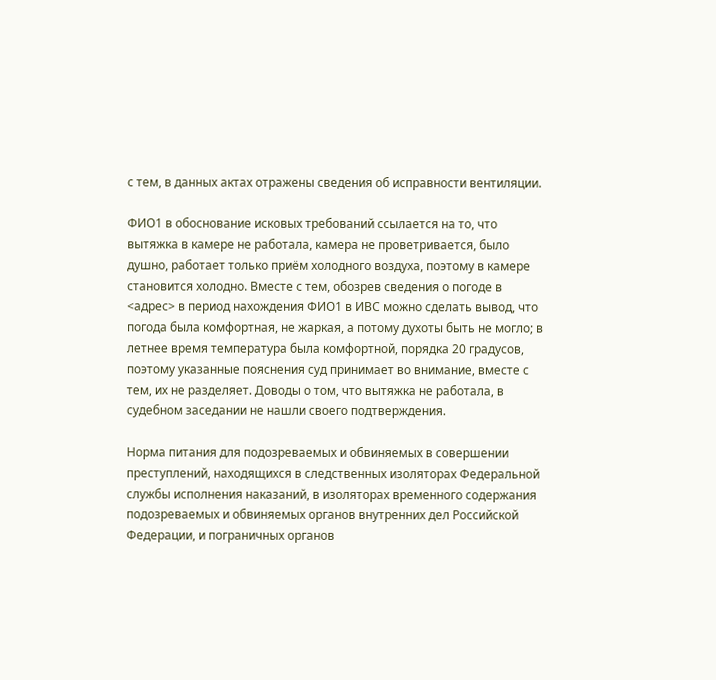с тем, в данных актах отражены сведения об исправности вентиляции.

ФИО1 в обоснование исковых требований ссылается на то, что вытяжка в камере не работала, камера не проветривается, было душно, работает только приём холодного воздуха, поэтому в камере становится холодно. Вместе с тем, обозрев сведения о погоде в <адрес> в период нахождения ФИО1 в ИВС можно сделать вывод, что погода была комфортная, не жаркая, а потому духоты быть не могло; в летнее время температура была комфортной, порядка 20 градусов, поэтому указанные пояснения суд принимает во внимание, вместе с тем, их не разделяет. Доводы о том, что вытяжка не работала, в судебном заседании не нашли своего подтверждения.

Норма питания для подозреваемых и обвиняемых в совершении преступлений, находящихся в следственных изоляторах Федеральной службы исполнения наказаний, в изоляторах временного содержания подозреваемых и обвиняемых органов внутренних дел Российской Федерации, и пограничных органов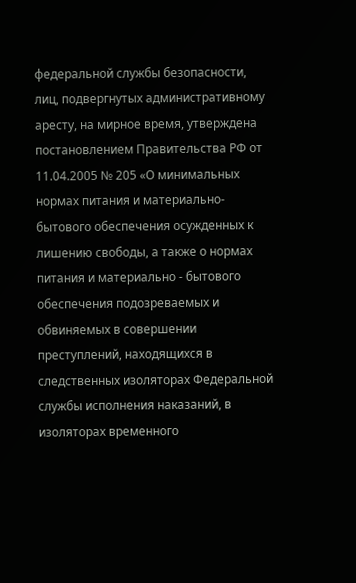федеральной службы безопасности, лиц, подвергнутых административному аресту, на мирное время, утверждена постановлением Правительства РФ от 11.04.2005 № 205 «О минимальных нормах питания и материально-бытового обеспечения осужденных к лишению свободы, а также о нормах питания и материально - бытового обеспечения подозреваемых и обвиняемых в совершении преступлений, находящихся в следственных изоляторах Федеральной службы исполнения наказаний, в изоляторах временного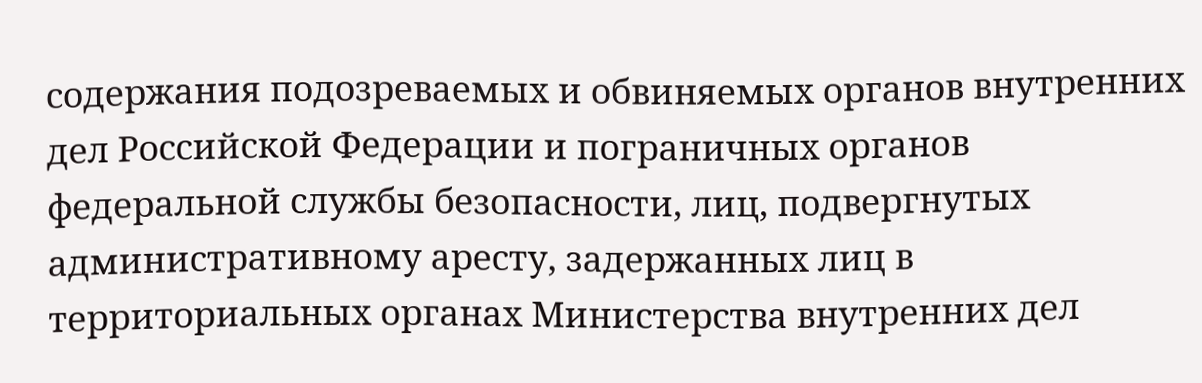содержания подозреваемых и обвиняемых органов внутренних дел Российской Федерации и пограничных органов федеральной службы безопасности, лиц, подвергнутых административному аресту, задержанных лиц в территориальных органах Министерства внутренних дел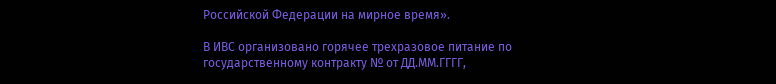Российской Федерации на мирное время».

В ИВС организовано горячее трехразовое питание по государственному контракту № от ДД.ММ.ГГГГ,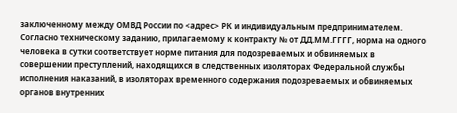заключенному между ОМВД России по <адрес> РК и индивидуальным предпринимателем. Согласно техническому заданию, прилагаемому к контракту № от ДД.ММ.ГГГГ, норма на одного человека в сутки соответствует норме питания для подозреваемых и обвиняемых в совершении преступлений, находящихся в следственных изоляторах Федеральной службы исполнения наказаний, в изоляторах временного содержания подозреваемых и обвиняемых органов внутренних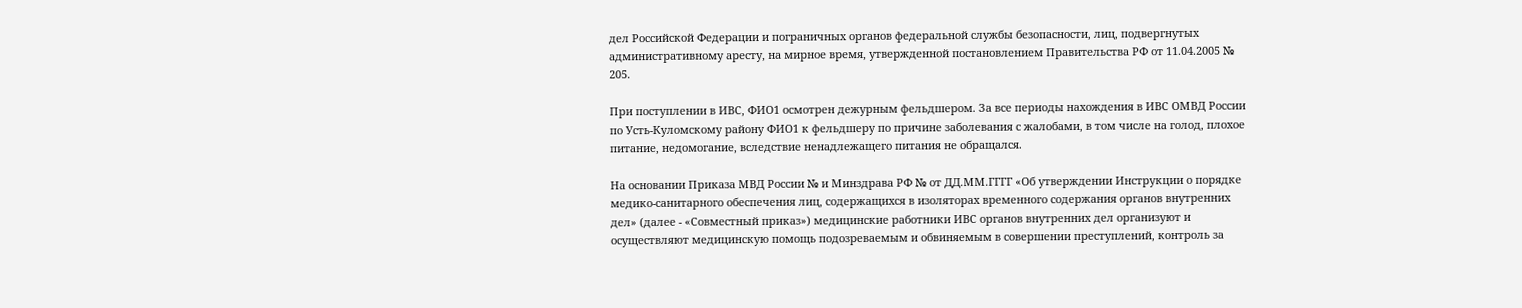дел Российской Федерации и пограничных органов федеральной службы безопасности, лиц, подвергнутых административному аресту, на мирное время, утвержденной постановлением Правительства РФ от 11.04.2005 № 205.

При поступлении в ИВС, ФИО1 осмотрен дежурным фельдшером. За все периоды нахождения в ИВС ОМВД России по Усть-Куломскому району ФИО1 к фельдшеру по причине заболевания с жалобами, в том числе на голод, плохое питание, недомогание, вследствие ненадлежащего питания не обращался.

На основании Приказа МВД России № и Минздрава РФ № от ДД.ММ.ГГГГ «Об утверждении Инструкции о порядке медико-санитарного обеспечения лиц, содержащихся в изоляторах временного содержания органов внутренних дел» (далее - «Совместный приказ») медицинские работники ИВС органов внутренних дел организуют и осуществляют медицинскую помощь подозреваемым и обвиняемым в совершении преступлений, контроль за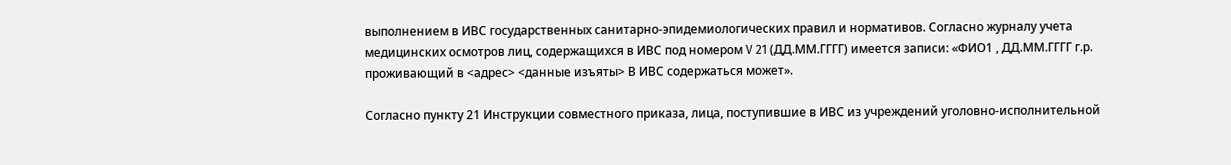выполнением в ИВС государственных санитарно-эпидемиологических правил и нормативов. Согласно журналу учета медицинских осмотров лиц, содержащихся в ИВС под номером V 21 (ДД.ММ.ГГГГ) имеется записи: «ФИО1 , ДД.ММ.ГГГГ г.р. проживающий в <адрес> <данные изъяты> В ИВС содержаться может».

Согласно пункту 21 Инструкции совместного приказа, лица, поступившие в ИВС из учреждений уголовно-исполнительной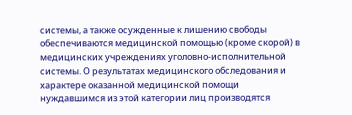системы, а также осужденные к лишению свободы обеспечиваются медицинской помощью (кроме скорой) в медицинских учреждениях уголовно-исполнительной системы. О результатах медицинского обследования и характере оказанной медицинской помощи нуждавшимся из этой категории лиц производятся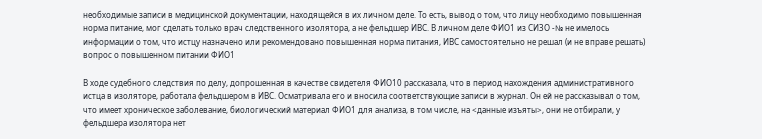необходимые записи в медицинской документации, находящейся в их личном деле. То есть, вывод о том, что лицу необходимо повышенная норма питание, мог сделать только врач следственного изолятора, а не фельдшер ИВС. В личном деле ФИО1 из СИЗО -№ не имелось информации о том, что истцу назначено или рекомендовано повышенная норма питания, ИВС самостоятельно не решал (и не вправе решать) вопрос о повышенном питании ФИО1

В ходе судебного следствия по делу, допрошенная в качестве свидетеля ФИО10 рассказала, что в период нахождения административного истца в изоляторе, работала фельдшером в ИВС. Осматривала его и вносила соответствующие записи в журнал. Он ей не рассказывал о том, что имеет хроническое заболевание, биологический материал ФИО1 для анализа, в том числе, на <данные изъяты>, они не отбирали, у фельдшера изолятора нет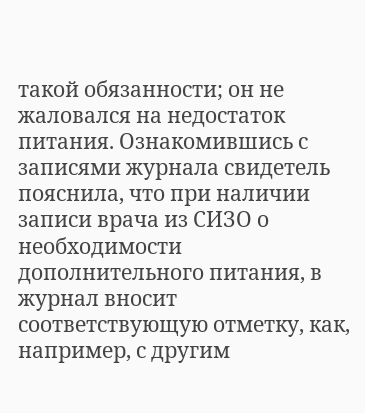такой обязанности; он не жаловался на недостаток питания. Ознакомившись с записями журнала свидетель пояснила, что при наличии записи врача из СИЗО о необходимости дополнительного питания, в журнал вносит соответствующую отметку, как, например, с другим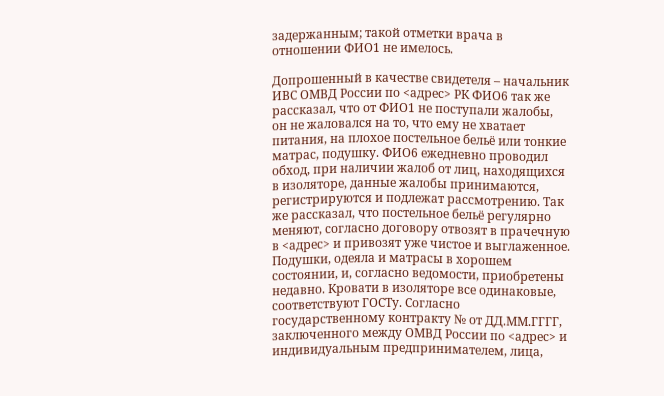задержанным; такой отметки врача в отношении ФИО1 не имелось.

Допрошенный в качестве свидетеля – начальник ИВС ОМВД России по <адрес> РК ФИО6 так же рассказал, что от ФИО1 не поступали жалобы, он не жаловался на то, что ему не хватает питания, на плохое постельное бельё или тонкие матрас, подушку. ФИО6 ежедневно проводил обход, при наличии жалоб от лиц, находящихся в изоляторе, данные жалобы принимаются, регистрируются и подлежат рассмотрению. Так же рассказал, что постельное бельё регулярно меняют, согласно договору отвозят в прачечную в <адрес> и привозят уже чистое и выглаженное. Подушки, одеяла и матрасы в хорошем состоянии, и, согласно ведомости, приобретены недавно. Кровати в изоляторе все одинаковые, соответствуют ГОСТу. Согласно государственному контракту № от ДД.ММ.ГГГГ, заключенного между ОМВД России по <адрес> и индивидуальным предпринимателем, лица,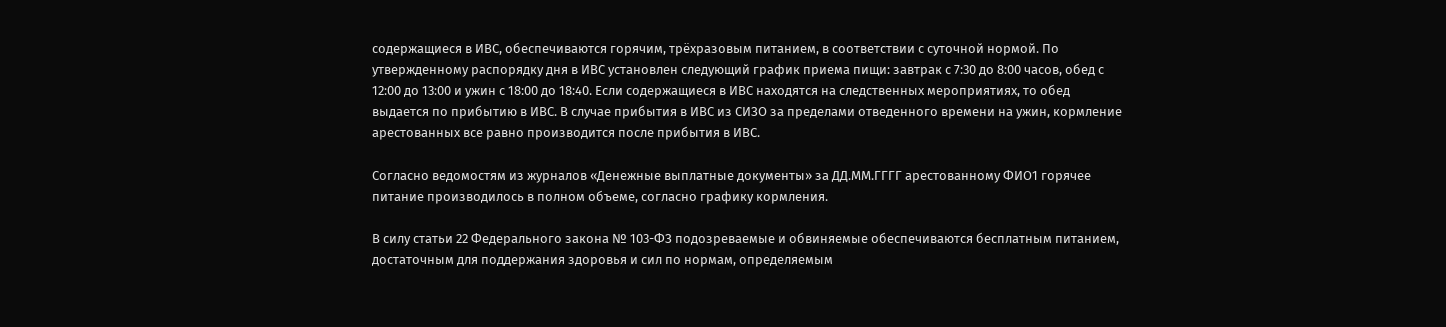содержащиеся в ИВС, обеспечиваются горячим, трёхразовым питанием, в соответствии с суточной нормой. По утвержденному распорядку дня в ИВС установлен следующий график приема пищи: завтрак с 7:30 до 8:00 часов, обед с 12:00 до 13:00 и ужин с 18:00 до 18:40. Если содержащиеся в ИВС находятся на следственных мероприятиях, то обед выдается по прибытию в ИВС. В случае прибытия в ИВС из СИЗО за пределами отведенного времени на ужин, кормление арестованных все равно производится после прибытия в ИВС.

Согласно ведомостям из журналов «Денежные выплатные документы» за ДД.ММ.ГГГГ арестованному ФИО1 горячее питание производилось в полном объеме, согласно графику кормления.

В силу статьи 22 Федерального закона № 103-ФЗ подозреваемые и обвиняемые обеспечиваются бесплатным питанием, достаточным для поддержания здоровья и сил по нормам, определяемым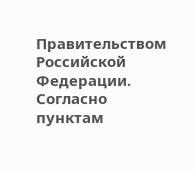Правительством Российской Федерации. Согласно пунктам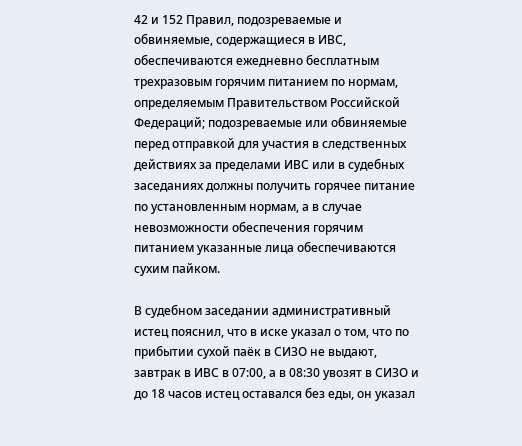42 и 152 Правил, подозреваемые и обвиняемые, содержащиеся в ИВС, обеспечиваются ежедневно бесплатным трехразовым горячим питанием по нормам, определяемым Правительством Российской Федераций; подозреваемые или обвиняемые перед отправкой для участия в следственных действиях за пределами ИВС или в судебных заседаниях должны получить горячее питание по установленным нормам, а в случае невозможности обеспечения горячим питанием указанные лица обеспечиваются сухим пайком.

В судебном заседании административный истец пояснил, что в иске указал о том, что по прибытии сухой паёк в СИЗО не выдают, завтрак в ИВС в 07:00, а в 08:30 увозят в СИЗО и до 18 часов истец оставался без еды, он указал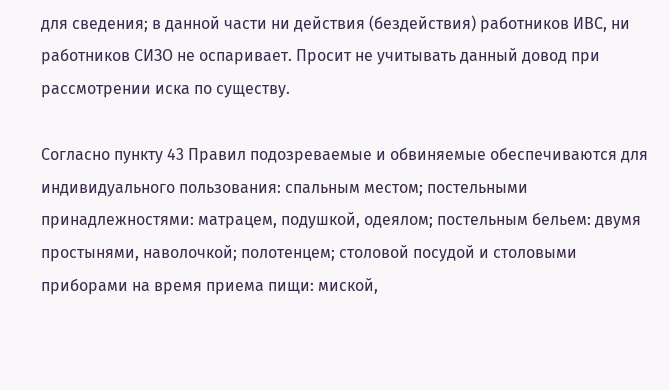для сведения; в данной части ни действия (бездействия) работников ИВС, ни работников СИЗО не оспаривает. Просит не учитывать данный довод при рассмотрении иска по существу.

Согласно пункту 43 Правил подозреваемые и обвиняемые обеспечиваются для индивидуального пользования: спальным местом; постельными принадлежностями: матрацем, подушкой, одеялом; постельным бельем: двумя простынями, наволочкой; полотенцем; столовой посудой и столовыми приборами на время приема пищи: миской,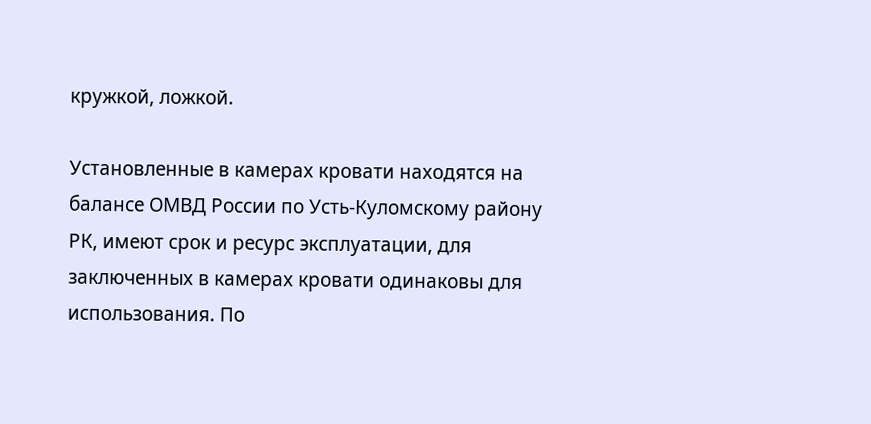кружкой, ложкой.

Установленные в камерах кровати находятся на балансе ОМВД России по Усть-Куломскому району РК, имеют срок и ресурс эксплуатации, для заключенных в камерах кровати одинаковы для использования. По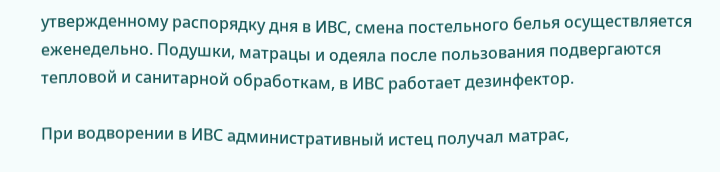утвержденному распорядку дня в ИВС, смена постельного белья осуществляется еженедельно. Подушки, матрацы и одеяла после пользования подвергаются тепловой и санитарной обработкам, в ИВС работает дезинфектор.

При водворении в ИВС административный истец получал матрас,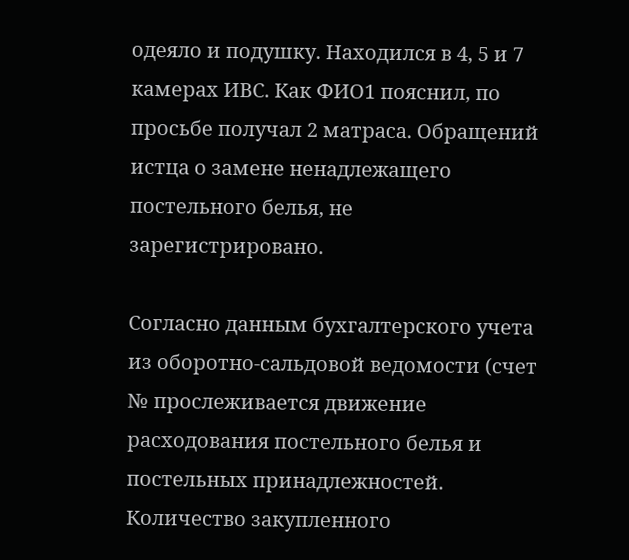одеяло и подушку. Находился в 4, 5 и 7 камерах ИВС. Как ФИО1 пояснил, по просьбе получал 2 матраса. Обращений истца о замене ненадлежащего постельного белья, не зарегистрировано.

Согласно данным бухгалтерского учета из оборотно-сальдовой ведомости (счет № прослеживается движение расходования постельного белья и постельных принадлежностей. Количество закупленного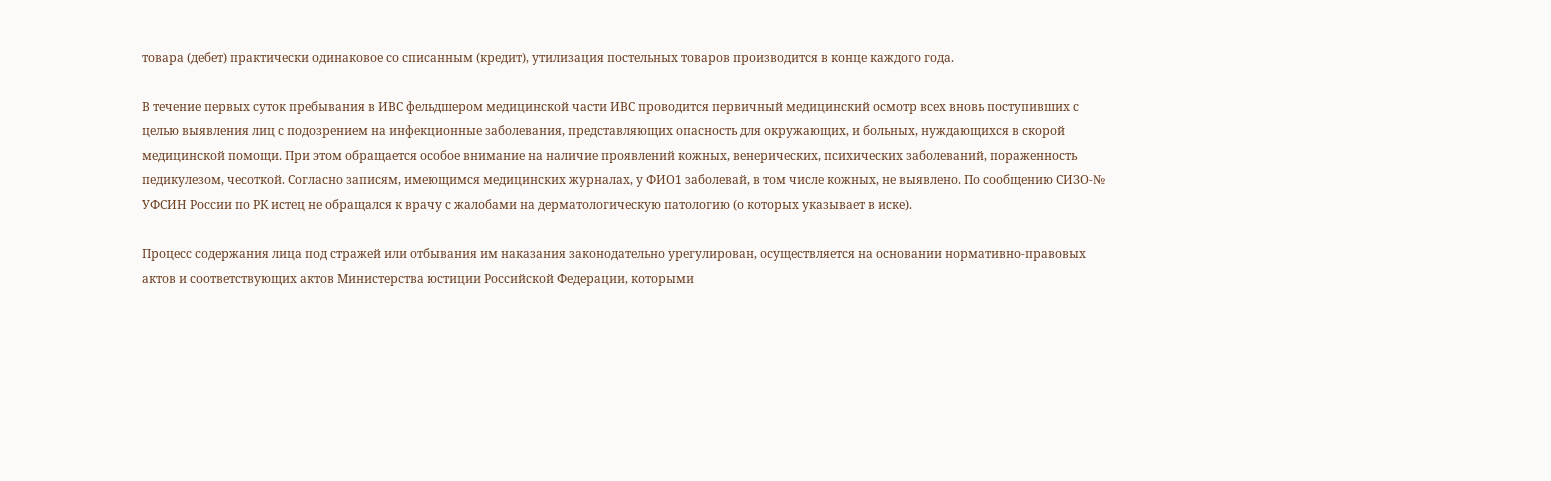товара (дебет) практически одинаковое со списанным (кредит), утилизация постельных товаров производится в конце каждого года.

В течение первых суток пребывания в ИВС фельдшером медицинской части ИВС проводится первичный медицинский осмотр всех вновь поступивших с целью выявления лиц с подозрением на инфекционные заболевания, представляющих опасность для окружающих, и больных, нуждающихся в скорой медицинской помощи. При этом обращается особое внимание на наличие проявлений кожных, венерических, психических заболеваний, пораженность педикулезом, чесоткой. Согласно записям, имеющимся медицинских журналах, у ФИО1 заболевай, в том числе кожных, не выявлено. По сообщению СИЗО-№ УФСИН России по РК истец не обращался к врачу с жалобами на дерматологическую патологию (о которых указывает в иске).

Процесс содержания лица под стражей или отбывания им наказания законодательно урегулирован, осуществляется на основании нормативно-правовых актов и соответствующих актов Министерства юстиции Российской Федерации, которыми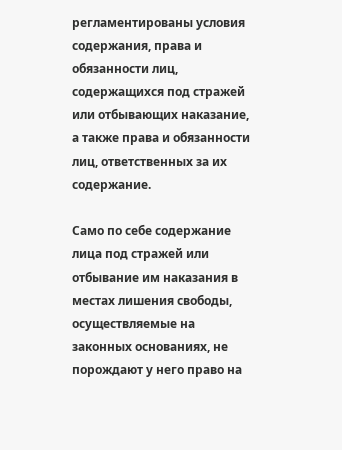регламентированы условия содержания, права и обязанности лиц, содержащихся под стражей или отбывающих наказание, а также права и обязанности лиц, ответственных за их содержание.

Само по себе содержание лица под стражей или отбывание им наказания в местах лишения свободы, осуществляемые на законных основаниях, не порождают у него право на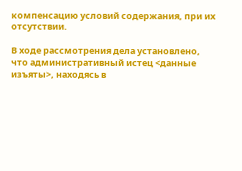компенсацию условий содержания, при их отсутствии.

В ходе рассмотрения дела установлено, что административный истец <данные изъяты>, находясь в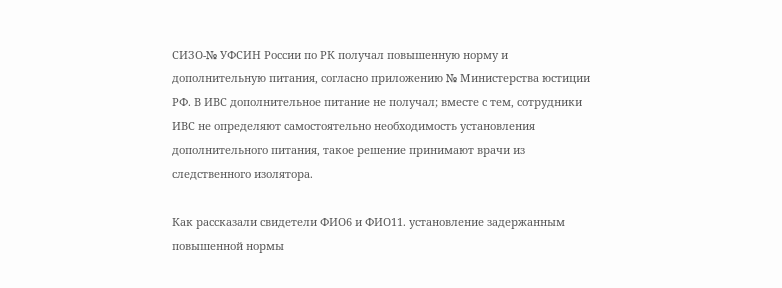СИЗО-№ УФСИН России по РК получал повышенную норму и дополнительную питания, согласно приложению № Министерства юстиции РФ. В ИВС дополнительное питание не получал; вместе с тем, сотрудники ИВС не определяют самостоятельно необходимость установления дополнительного питания, такое решение принимают врачи из следственного изолятора.

Как рассказали свидетели ФИО6 и ФИО11. установление задержанным повышенной нормы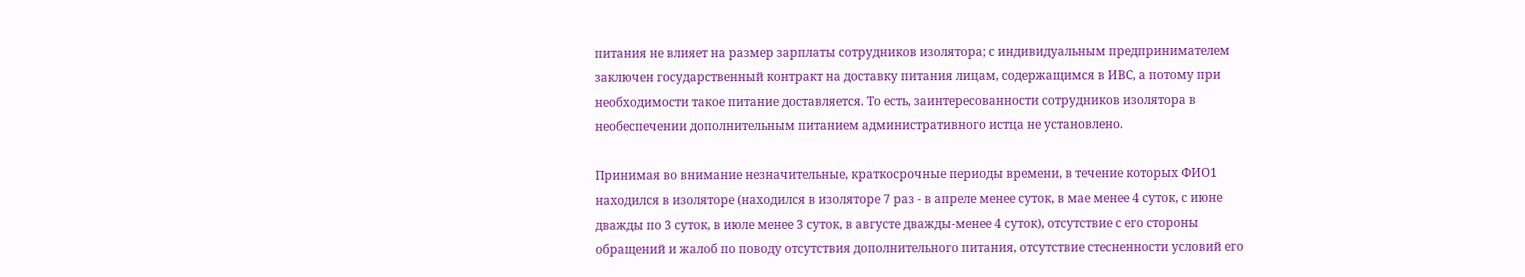питания не влияет на размер зарплаты сотрудников изолятора; с индивидуальным предпринимателем заключен государственный контракт на доставку питания лицам, содержащимся в ИВС, а потому при необходимости такое питание доставляется. То есть, заинтересованности сотрудников изолятора в необеспечении дополнительным питанием административного истца не установлено.

Принимая во внимание незначительные, краткосрочные периоды времени, в течение которых ФИО1 находился в изоляторе (находился в изоляторе 7 раз - в апреле менее суток, в мае менее 4 суток, с июне дважды по 3 суток, в июле менее 3 суток, в августе дважды-менее 4 суток), отсутствие с его стороны обращений и жалоб по поводу отсутствия дополнительного питания, отсутствие стесненности условий его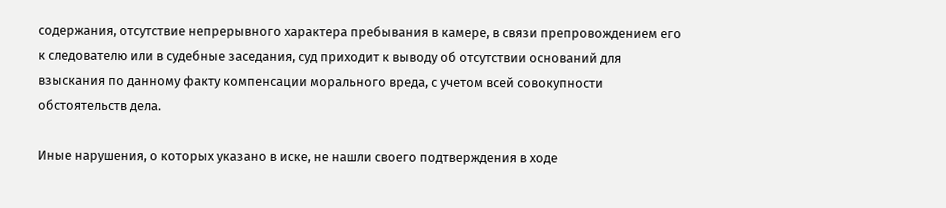содержания, отсутствие непрерывного характера пребывания в камере, в связи препровождением его к следователю или в судебные заседания, суд приходит к выводу об отсутствии оснований для взыскания по данному факту компенсации морального вреда, с учетом всей совокупности обстоятельств дела.

Иные нарушения, о которых указано в иске, не нашли своего подтверждения в ходе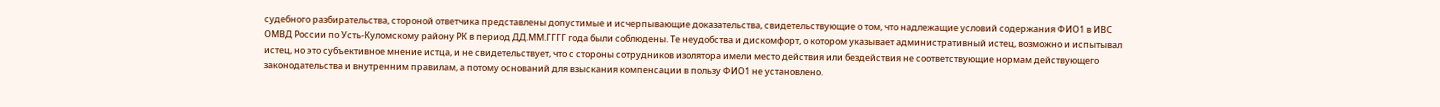судебного разбирательства, стороной ответчика представлены допустимые и исчерпывающие доказательства, свидетельствующие о том, что надлежащие условий содержания ФИО1 в ИВС ОМВД России по Усть-Куломскому району РК в период ДД.ММ.ГГГГ года были соблюдены. Те неудобства и дискомфорт, о котором указывает административный истец, возможно и испытывал истец, но это субъективное мнение истца, и не свидетельствует, что с стороны сотрудников изолятора имели место действия или бездействия не соответствующие нормам действующего законодательства и внутренним правилам, а потому оснований для взыскания компенсации в пользу ФИО1 не установлено.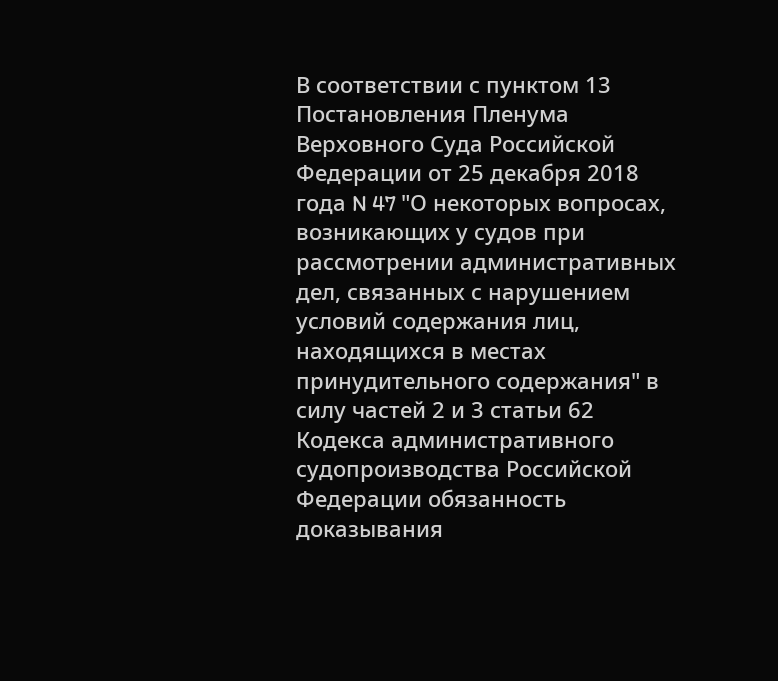В соответствии с пунктом 13 Постановления Пленума Верховного Суда Российской Федерации от 25 декабря 2018 года N 47 "О некоторых вопросах, возникающих у судов при рассмотрении административных дел, связанных с нарушением условий содержания лиц, находящихся в местах принудительного содержания" в силу частей 2 и 3 статьи 62 Кодекса административного судопроизводства Российской Федерации обязанность доказывания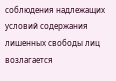соблюдения надлежащих условий содержания лишенных свободы лиц возлагается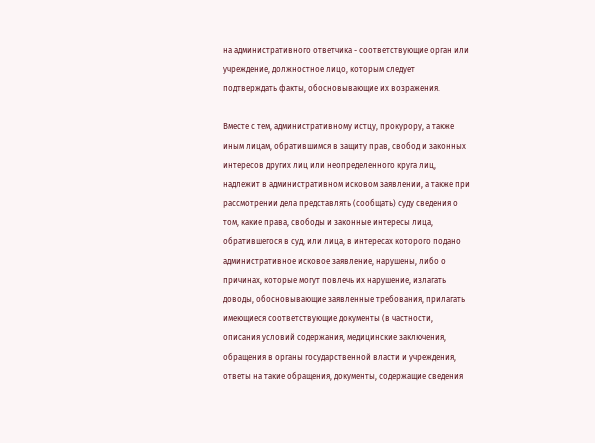на административного ответчика - соответствующие орган или учреждение, должностное лицо, которым следует подтверждать факты, обосновывающие их возражения.

Вместе с тем, административному истцу, прокурору, а также иным лицам, обратившимся в защиту прав, свобод и законных интересов других лиц или неопределенного круга лиц, надлежит в административном исковом заявлении, а также при рассмотрении дела представлять (сообщать) суду сведения о том, какие права, свободы и законные интересы лица, обратившегося в суд, или лица, в интересах которого подано административное исковое заявление, нарушены, либо о причинах, которые могут повлечь их нарушение, излагать доводы, обосновывающие заявленные требования, прилагать имеющиеся соответствующие документы (в частности, описания условий содержания, медицинские заключения, обращения в органы государственной власти и учреждения, ответы на такие обращения, документы, содержащие сведения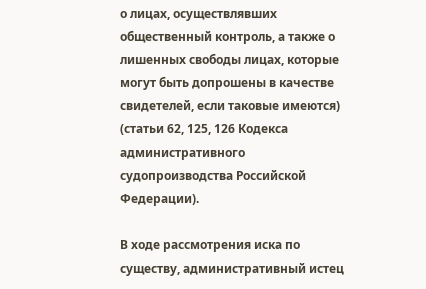о лицах, осуществлявших общественный контроль, а также о лишенных свободы лицах, которые могут быть допрошены в качестве свидетелей, если таковые имеются) (статьи 62, 125, 126 Кодекса административного судопроизводства Российской Федерации).

В ходе рассмотрения иска по существу, административный истец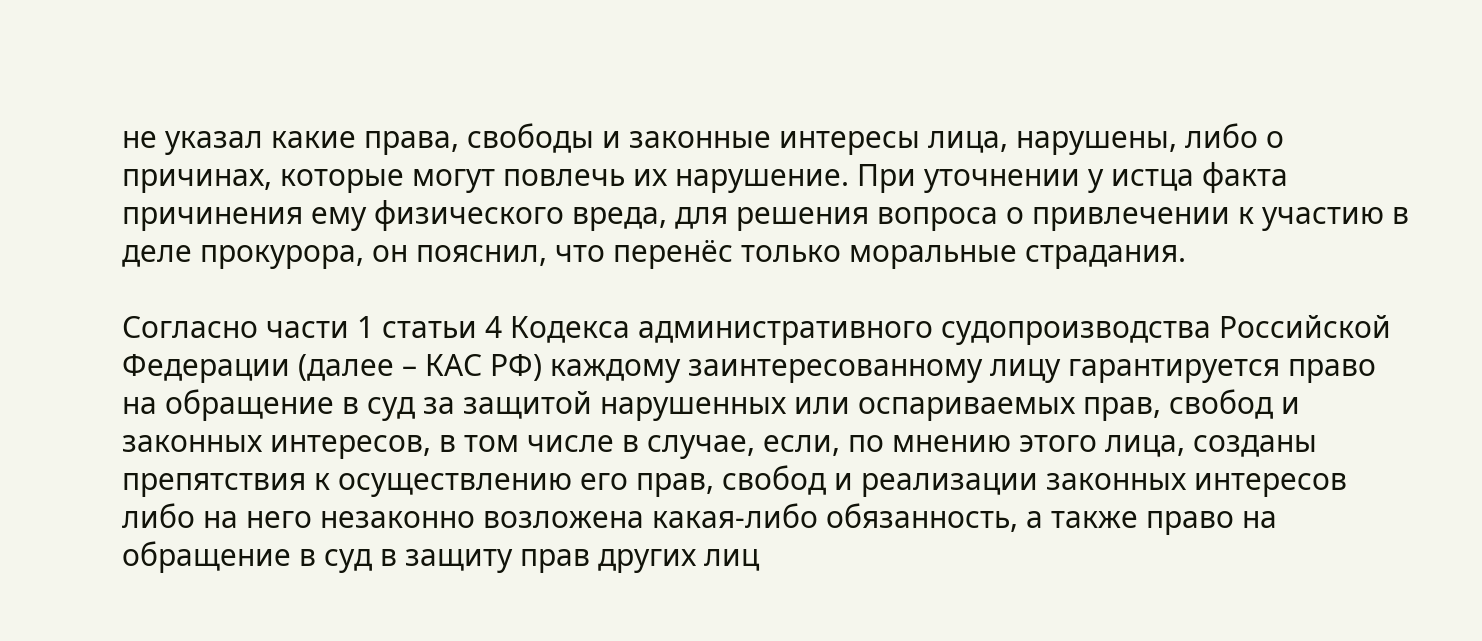не указал какие права, свободы и законные интересы лица, нарушены, либо о причинах, которые могут повлечь их нарушение. При уточнении у истца факта причинения ему физического вреда, для решения вопроса о привлечении к участию в деле прокурора, он пояснил, что перенёс только моральные страдания.

Согласно части 1 статьи 4 Кодекса административного судопроизводства Российской Федерации (далее – КАС РФ) каждому заинтересованному лицу гарантируется право на обращение в суд за защитой нарушенных или оспариваемых прав, свобод и законных интересов, в том числе в случае, если, по мнению этого лица, созданы препятствия к осуществлению его прав, свобод и реализации законных интересов либо на него незаконно возложена какая-либо обязанность, а также право на обращение в суд в защиту прав других лиц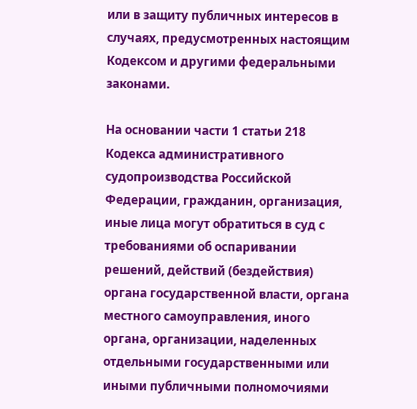или в защиту публичных интересов в случаях, предусмотренных настоящим Кодексом и другими федеральными законами.

На основании части 1 статьи 218 Кодекса административного судопроизводства Российской Федерации, гражданин, организация, иные лица могут обратиться в суд с требованиями об оспаривании решений, действий (бездействия) органа государственной власти, органа местного самоуправления, иного органа, организации, наделенных отдельными государственными или иными публичными полномочиями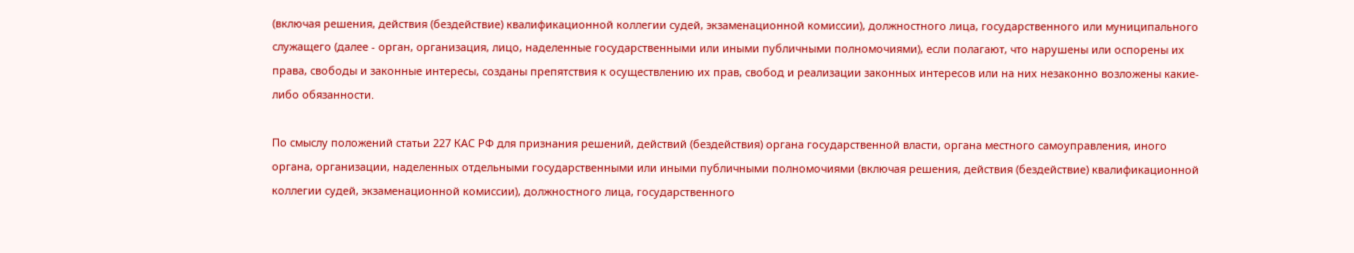(включая решения, действия (бездействие) квалификационной коллегии судей, экзаменационной комиссии), должностного лица, государственного или муниципального служащего (далее - орган, организация, лицо, наделенные государственными или иными публичными полномочиями), если полагают, что нарушены или оспорены их права, свободы и законные интересы, созданы препятствия к осуществлению их прав, свобод и реализации законных интересов или на них незаконно возложены какие-либо обязанности.

По смыслу положений статьи 227 КАС РФ для признания решений, действий (бездействия) органа государственной власти, органа местного самоуправления, иного органа, организации, наделенных отдельными государственными или иными публичными полномочиями (включая решения, действия (бездействие) квалификационной коллегии судей, экзаменационной комиссии), должностного лица, государственного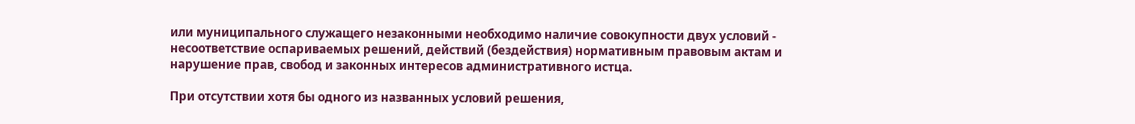или муниципального служащего незаконными необходимо наличие совокупности двух условий - несоответствие оспариваемых решений, действий (бездействия) нормативным правовым актам и нарушение прав, свобод и законных интересов административного истца.

При отсутствии хотя бы одного из названных условий решения,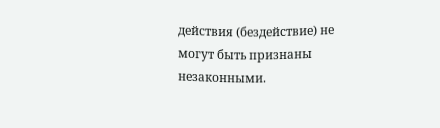действия (бездействие) не могут быть признаны незаконными.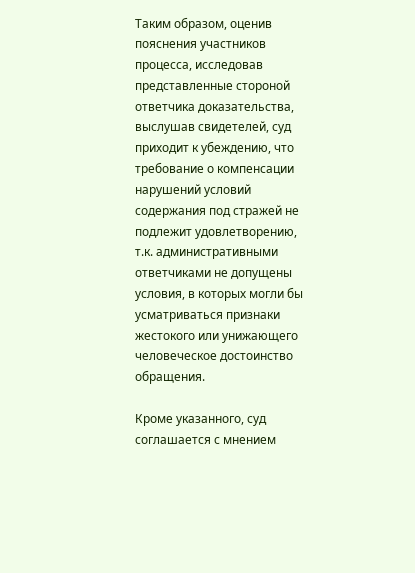Таким образом, оценив пояснения участников процесса, исследовав представленные стороной ответчика доказательства, выслушав свидетелей, суд приходит к убеждению, что требование о компенсации нарушений условий содержания под стражей не подлежит удовлетворению, т.к. административными ответчиками не допущены условия, в которых могли бы усматриваться признаки жестокого или унижающего человеческое достоинство обращения.

Кроме указанного, суд соглашается с мнением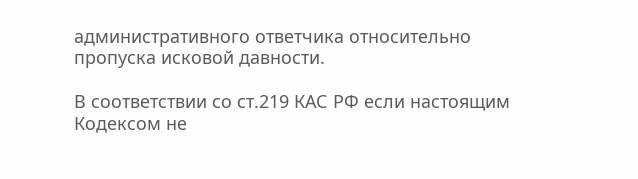административного ответчика относительно пропуска исковой давности.

В соответствии со ст.219 КАС РФ если настоящим Кодексом не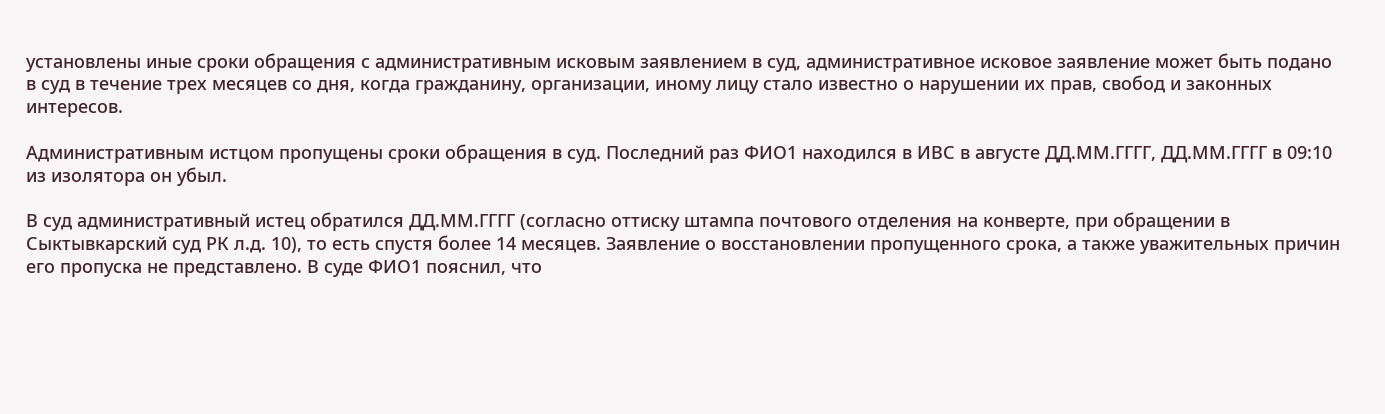установлены иные сроки обращения с административным исковым заявлением в суд, административное исковое заявление может быть подано в суд в течение трех месяцев со дня, когда гражданину, организации, иному лицу стало известно о нарушении их прав, свобод и законных интересов.

Административным истцом пропущены сроки обращения в суд. Последний раз ФИО1 находился в ИВС в августе ДД.ММ.ГГГГ, ДД.ММ.ГГГГ в 09:10 из изолятора он убыл.

В суд административный истец обратился ДД.ММ.ГГГГ (согласно оттиску штампа почтового отделения на конверте, при обращении в Сыктывкарский суд РК л.д. 10), то есть спустя более 14 месяцев. Заявление о восстановлении пропущенного срока, а также уважительных причин его пропуска не представлено. В суде ФИО1 пояснил, что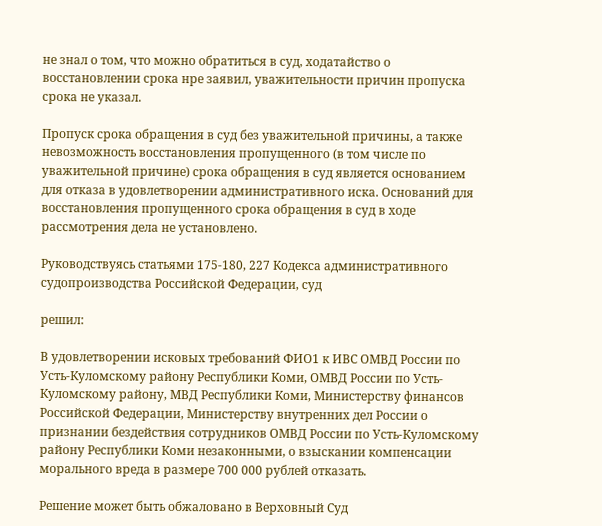не знал о том, что можно обратиться в суд, ходатайство о восстановлении срока нре заявил, уважительности причин пропуска срока не указал.

Пропуск срока обращения в суд без уважительной причины, а также невозможность восстановления пропущенного (в том числе по уважительной причине) срока обращения в суд является основанием для отказа в удовлетворении административного иска. Оснований для восстановления пропущенного срока обращения в суд в ходе рассмотрения дела не установлено.

Руководствуясь статьями 175-180, 227 Кодекса административного судопроизводства Российской Федерации, суд

решил:

В удовлетворении исковых требований ФИО1 к ИВС ОМВД России по Усть-Куломскому району Республики Коми, ОМВД России по Усть-Куломскому району, МВД Республики Коми, Министерству финансов Российской Федерации, Министерству внутренних дел России о признании бездействия сотрудников ОМВД России по Усть-Куломскому району Республики Коми незаконными, о взыскании компенсации морального вреда в размере 700 000 рублей отказать.

Решение может быть обжаловано в Верховный Суд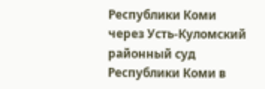Республики Коми через Усть-Куломский районный суд Республики Коми в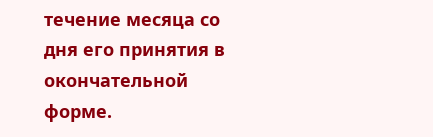течение месяца со дня его принятия в окончательной форме.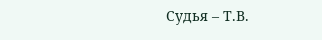Судья – Т.В.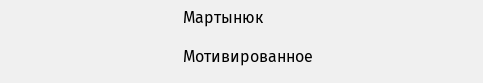Мартынюк

Мотивированное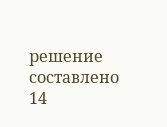решение составлено 14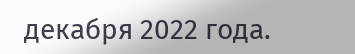декабря 2022 года.